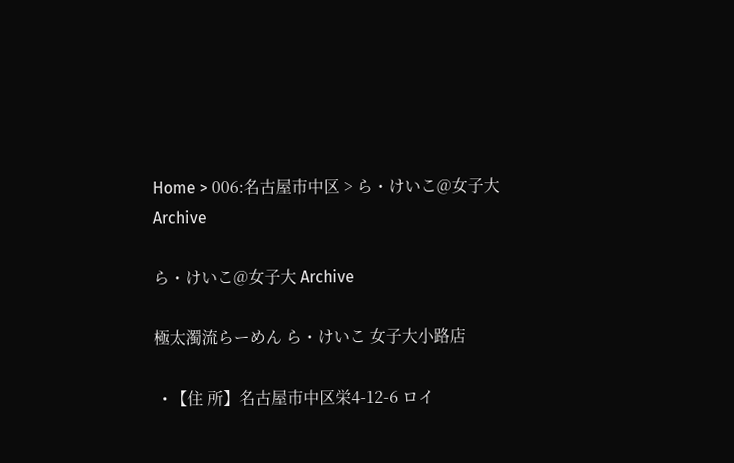Home > 006:名古屋市中区 > ら・けいこ@女子大 Archive

ら・けいこ@女子大 Archive

極太濁流らーめん ら・けいこ 女子大小路店

  • 【住 所】名古屋市中区栄4-12-6 ロイ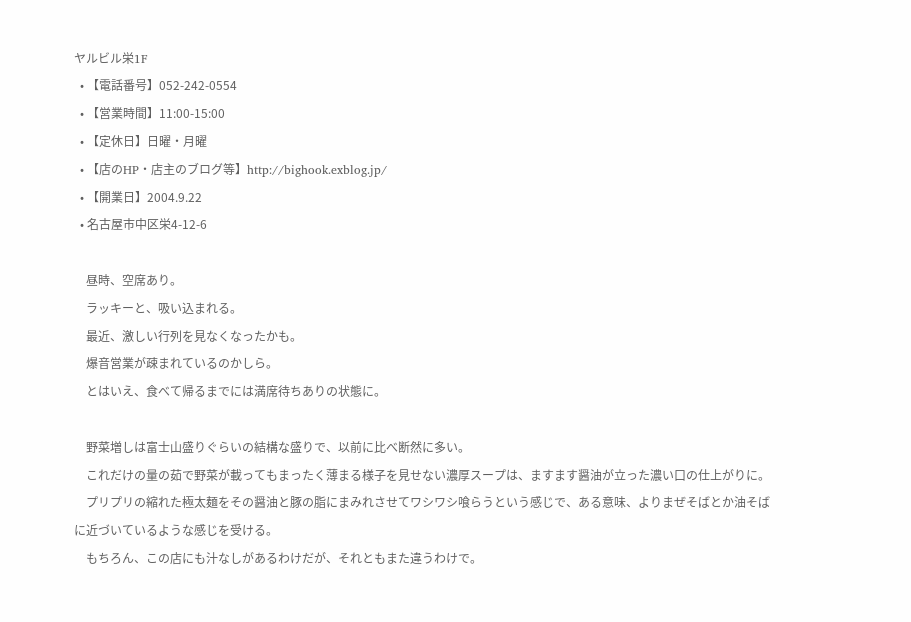ヤルビル栄1F
  • 【電話番号】052-242-0554
  • 【営業時間】11:00-15:00
  • 【定休日】日曜・月曜
  • 【店のHP・店主のブログ等】http://bighook.exblog.jp/
  • 【開業日】2004.9.22
  • 名古屋市中区栄4-12-6

    昼時、空席あり。
    ラッキーと、吸い込まれる。
    最近、激しい行列を見なくなったかも。
    爆音営業が疎まれているのかしら。
    とはいえ、食べて帰るまでには満席待ちありの状態に。

    野菜増しは富士山盛りぐらいの結構な盛りで、以前に比べ断然に多い。
    これだけの量の茹で野菜が載ってもまったく薄まる様子を見せない濃厚スープは、ますます醤油が立った濃い口の仕上がりに。
    プリプリの縮れた極太麺をその醤油と豚の脂にまみれさせてワシワシ喰らうという感じで、ある意味、よりまぜそばとか油そばに近づいているような感じを受ける。
    もちろん、この店にも汁なしがあるわけだが、それともまた違うわけで。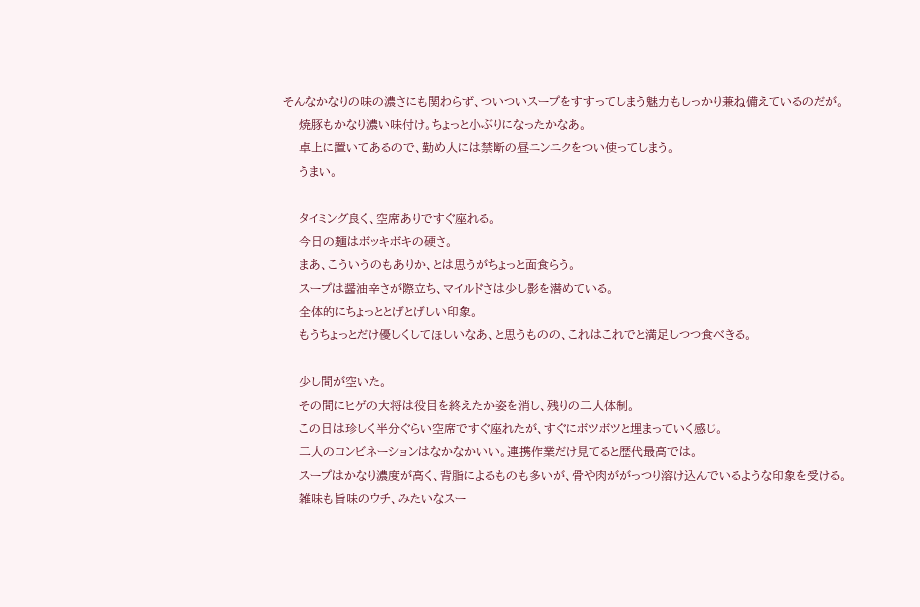そんなかなりの味の濃さにも関わらず、ついついスープをすすってしまう魅力もしっかり兼ね備えているのだが。
    焼豚もかなり濃い味付け。ちょっと小ぶりになったかなあ。
    卓上に置いてあるので、勤め人には禁断の昼ニンニクをつい使ってしまう。
    うまい。

    タイミング良く、空席ありですぐ座れる。
    今日の麺はボッキボキの硬さ。
    まあ、こういうのもありか、とは思うがちょっと面食らう。
    スープは醤油辛さが際立ち、マイルドさは少し影を潜めている。
    全体的にちょっととげとげしい印象。
    もうちょっとだけ優しくしてほしいなあ、と思うものの、これはこれでと満足しつつ食べきる。

    少し間が空いた。
    その間にヒゲの大将は役目を終えたか姿を消し、残りの二人体制。
    この日は珍しく半分ぐらい空席ですぐ座れたが、すぐにボツボツと埋まっていく感じ。
    二人のコンビネーションはなかなかいい。連携作業だけ見てると歴代最高では。
    スープはかなり濃度が高く、背脂によるものも多いが、骨や肉ががっつり溶け込んでいるような印象を受ける。
    雑味も旨味のウチ、みたいなスー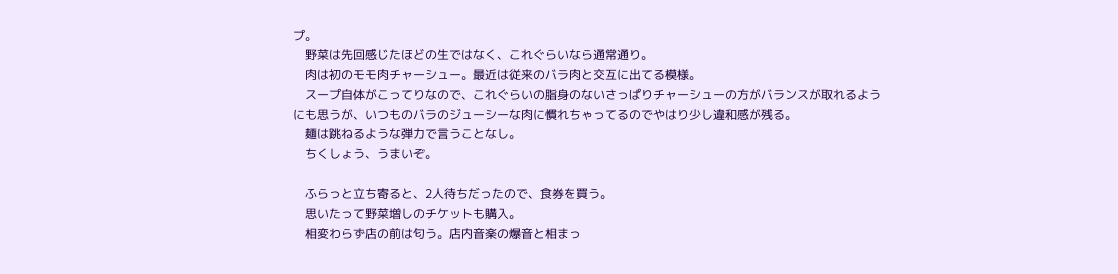プ。
    野菜は先回感じたほどの生ではなく、これぐらいなら通常通り。
    肉は初のモモ肉チャーシュー。最近は従来のバラ肉と交互に出てる模様。
    スープ自体がこってりなので、これぐらいの脂身のないさっぱりチャーシューの方がバランスが取れるようにも思うが、いつものバラのジューシーな肉に慣れちゃってるのでやはり少し違和感が残る。
    麺は跳ねるような弾力で言うことなし。
    ちくしょう、うまいぞ。

    ふらっと立ち寄ると、2人待ちだったので、食券を買う。
    思いたって野菜増しのチケットも購入。
    相変わらず店の前は匂う。店内音楽の爆音と相まっ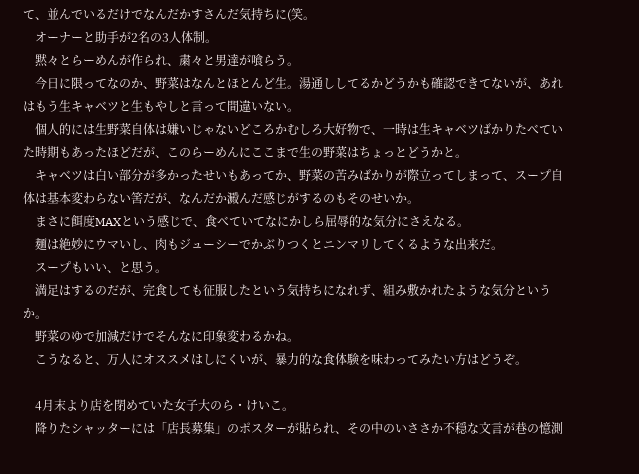て、並んでいるだけでなんだかすさんだ気持ちに(笑。
    オーナーと助手が2名の3人体制。
    黙々とらーめんが作られ、粛々と男達が喰らう。
    今日に限ってなのか、野菜はなんとほとんど生。湯通ししてるかどうかも確認できてないが、あれはもう生キャベツと生もやしと言って間違いない。
    個人的には生野菜自体は嫌いじゃないどころかむしろ大好物で、一時は生キャベツばかりたべていた時期もあったほどだが、このらーめんにここまで生の野菜はちょっとどうかと。
    キャベツは白い部分が多かったせいもあってか、野菜の苦みばかりが際立ってしまって、スープ自体は基本変わらない筈だが、なんだか澱んだ感じがするのもそのせいか。
    まさに餌度MAXという感じで、食べていてなにかしら屈辱的な気分にさえなる。
    麺は絶妙にウマいし、肉もジューシーでかぶりつくとニンマリしてくるような出来だ。
    スープもいい、と思う。
    満足はするのだが、完食しても征服したという気持ちになれず、組み敷かれたような気分というか。
    野菜のゆで加減だけでそんなに印象変わるかね。
    こうなると、万人にオススメはしにくいが、暴力的な食体験を味わってみたい方はどうぞ。

    4月末より店を閉めていた女子大のら・けいこ。
    降りたシャッターには「店長募集」のポスターが貼られ、その中のいささか不穏な文言が巷の憶測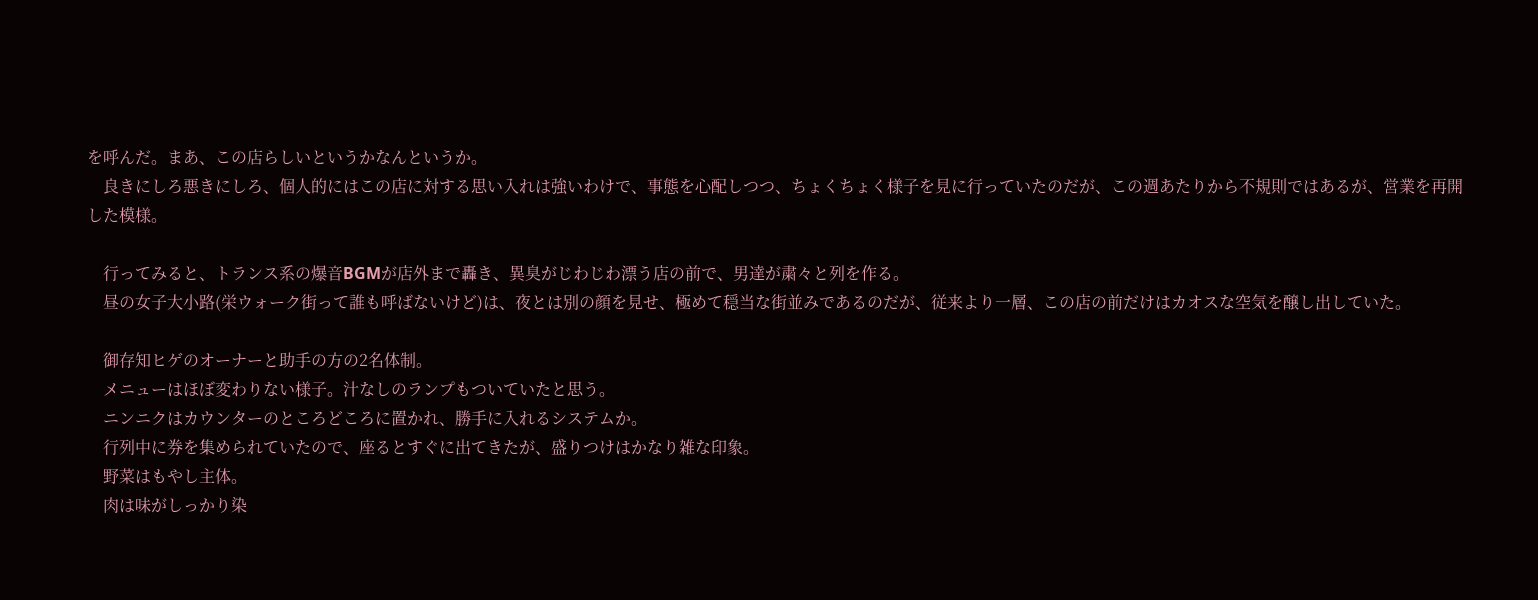を呼んだ。まあ、この店らしいというかなんというか。
    良きにしろ悪きにしろ、個人的にはこの店に対する思い入れは強いわけで、事態を心配しつつ、ちょくちょく様子を見に行っていたのだが、この週あたりから不規則ではあるが、営業を再開した模様。

    行ってみると、トランス系の爆音BGMが店外まで轟き、異臭がじわじわ漂う店の前で、男達が粛々と列を作る。
    昼の女子大小路(栄ウォーク街って誰も呼ばないけど)は、夜とは別の顔を見せ、極めて穏当な街並みであるのだが、従来より一層、この店の前だけはカオスな空気を醸し出していた。

    御存知ヒゲのオーナーと助手の方の2名体制。
    メニューはほぼ変わりない様子。汁なしのランプもついていたと思う。
    ニンニクはカウンターのところどころに置かれ、勝手に入れるシステムか。
    行列中に券を集められていたので、座るとすぐに出てきたが、盛りつけはかなり雑な印象。
    野菜はもやし主体。
    肉は味がしっかり染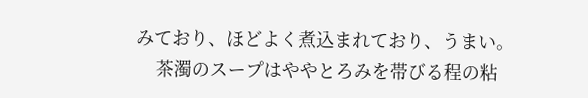みており、ほどよく煮込まれており、うまい。
    茶濁のスープはややとろみを帯びる程の粘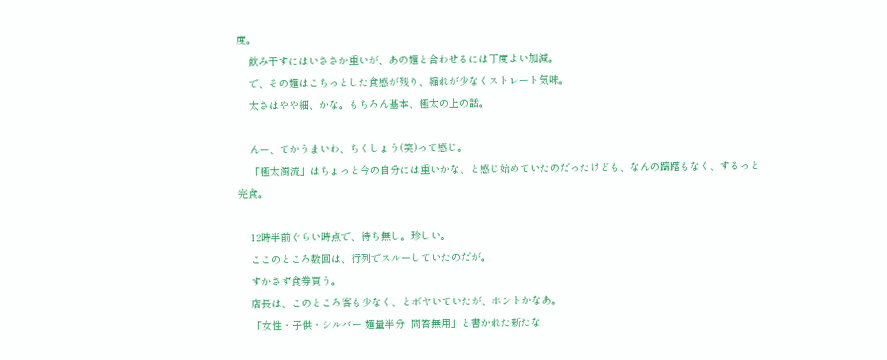度。
    飲み干すにはいささか重いが、あの麺と合わせるには丁度よい加減。
    で、その麺はこちっとした食感が残り、縮れが少なくストレート気味。
    太さはやや細、かな。もちろん基本、極太の上の話。

    んー、てかうまいわ、ちくしょう(笑)って感じ。
    「極太濁流」はちょっと今の自分には重いかな、と感じ始めていたのだったけども、なんの躊躇もなく、するっと完食。

    12時半前ぐらい時点で、待ち無し。珍しい。
    ここのところ数回は、行列でスルーしていたのだが。
    すかさず食券買う。
    店長は、このところ客も少なく、とボヤいていたが、ホントかなあ。
    「女性・子供・シルバー 麺量半分  問答無用」と書かれた新たな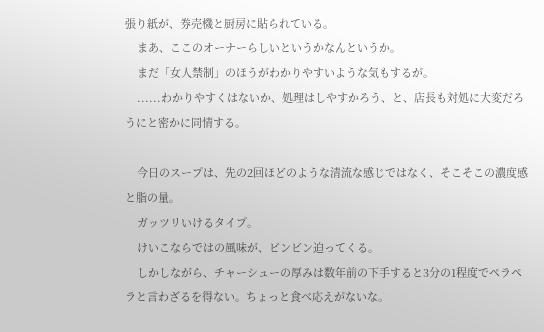張り紙が、券売機と厨房に貼られている。
    まあ、ここのオーナーらしいというかなんというか。
    まだ「女人禁制」のほうがわかりやすいような気もするが。
    ......わかりやすくはないか、処理はしやすかろう、と、店長も対処に大変だろうにと密かに同情する。

    今日のスープは、先の2回ほどのような清流な感じではなく、そこそこの濃度感と脂の量。
    ガッツリいけるタイプ。
    けいこならではの風味が、ビンビン迫ってくる。
    しかしながら、チャーシューの厚みは数年前の下手すると3分の1程度でペラペラと言わざるを得ない。ちょっと食べ応えがないな。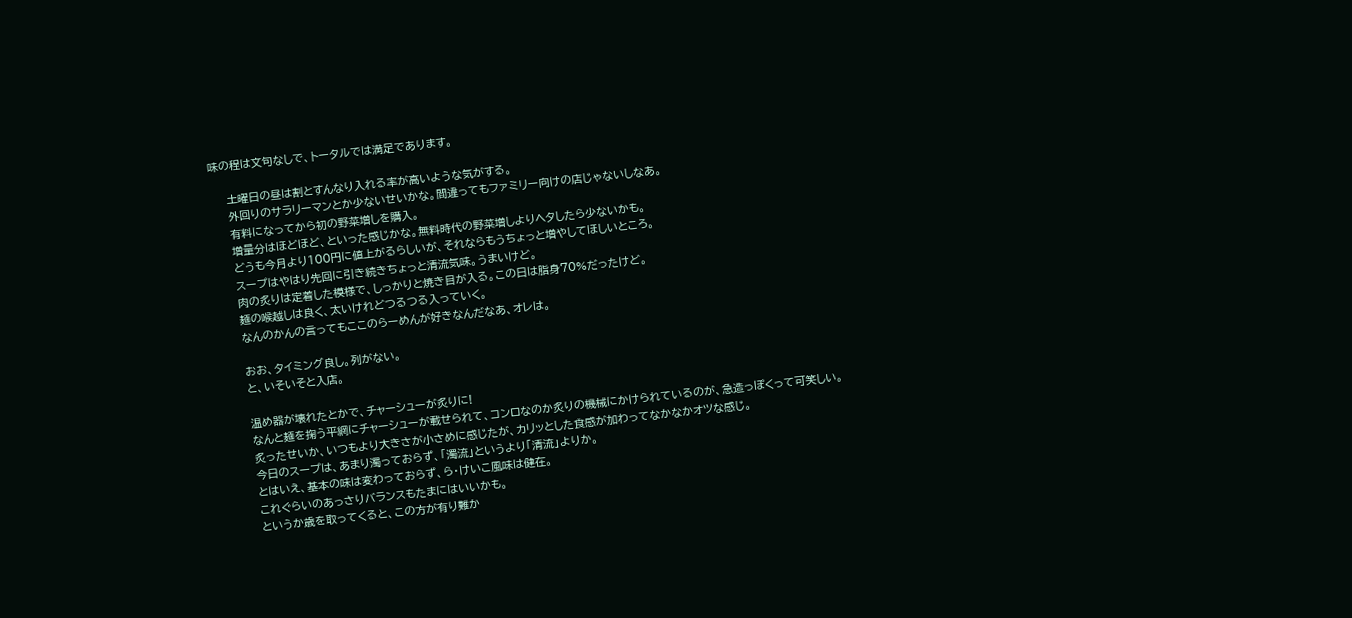味の程は文句なしで、トータルでは満足であります。

    土曜日の昼は割とすんなり入れる率が高いような気がする。
    外回りのサラリーマンとか少ないせいかな。間違ってもファミリー向けの店じゃないしなあ。
    有料になってから初の野菜増しを購入。
    増量分はほどほど、といった感じかな。無料時代の野菜増しよりヘタしたら少ないかも。
    どうも今月より100円に値上がるらしいが、それならもうちょっと増やしてほしいところ。
    スープはやはり先回に引き続きちょっと清流気味。うまいけど。
    肉の炙りは定着した模様で、しっかりと焼き目が入る。この日は脂身70%だったけど。
    麺の喉越しは良く、太いけれどつるつる入っていく。
    なんのかんの言ってもここのらーめんが好きなんだなあ、オレは。

    おお、タイミング良し。列がない。
    と、いそいそと入店。

    温め器が壊れたとかで、チャーシューが炙りに!
    なんと麺を掬う平網にチャーシューが載せられて、コンロなのか炙りの機械にかけられているのが、急造っぽくって可笑しい。
    炙ったせいか、いつもより大きさが小さめに感じたが、カリッとした食感が加わってなかなかオツな感じ。
    今日のスープは、あまり濁っておらず、「濁流」というより「清流」よりか。
    とはいえ、基本の味は変わっておらず、ら・けいこ風味は健在。
    これぐらいのあっさりバランスもたまにはいいかも。
    というか歳を取ってくると、この方が有り難か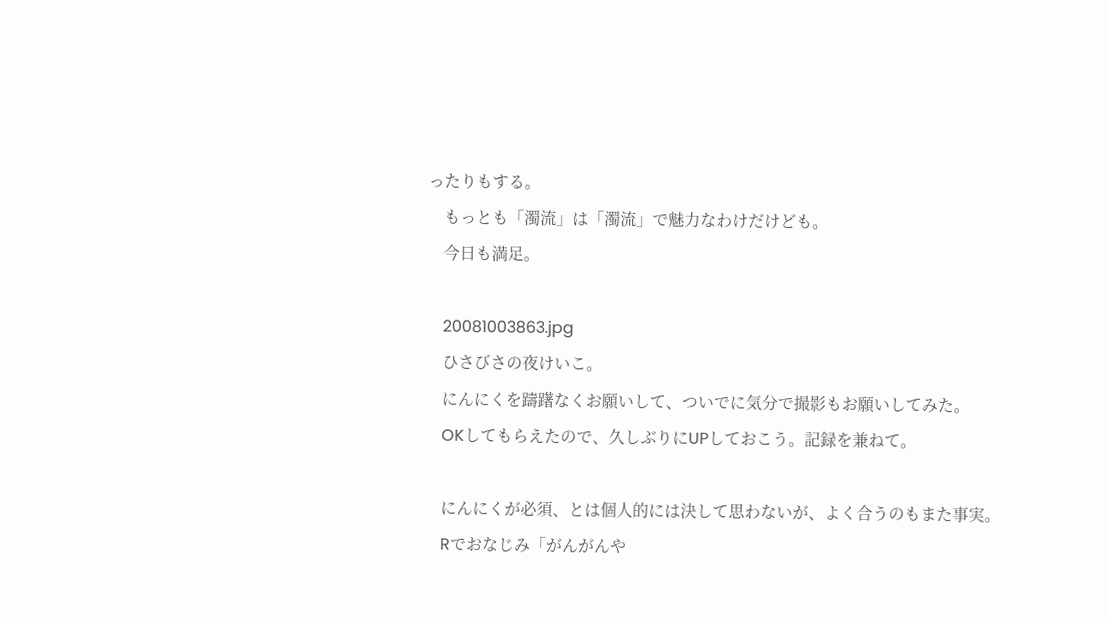ったりもする。
    もっとも「濁流」は「濁流」で魅力なわけだけども。
    今日も満足。

    20081003863.jpg
    ひさびさの夜けいこ。
    にんにくを躊躇なくお願いして、ついでに気分で撮影もお願いしてみた。
    OKしてもらえたので、久しぶりにUPしておこう。記録を兼ねて。

    にんにくが必須、とは個人的には決して思わないが、よく合うのもまた事実。
    Rでおなじみ「がんがんや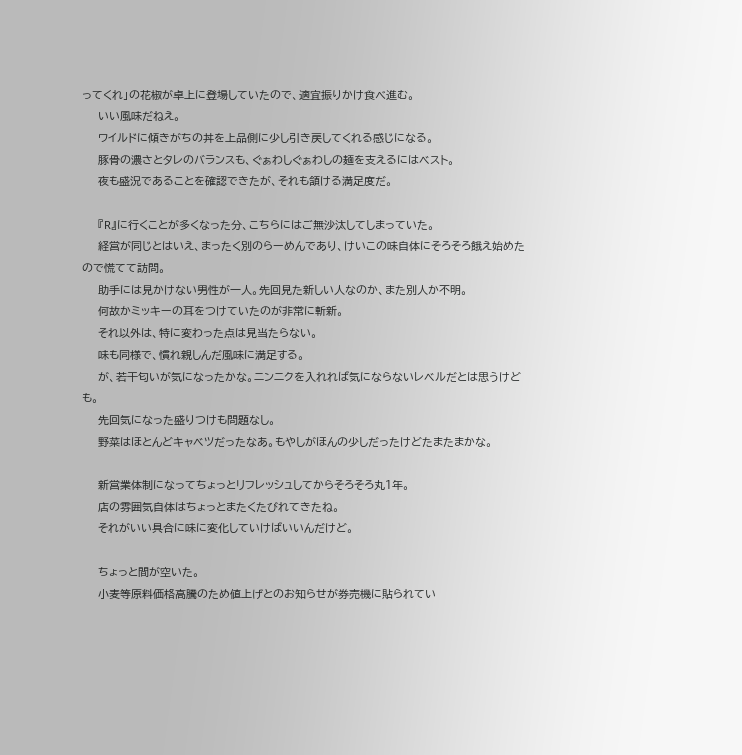ってくれ」の花椒が卓上に登場していたので、適宜振りかけ食べ進む。
    いい風味だねえ。
    ワイルドに傾きがちの丼を上品側に少し引き戻してくれる感じになる。
    豚骨の濃さとタレのバランスも、ぐぁわしぐぁわしの麺を支えるにはベスト。
    夜も盛況であることを確認できたが、それも頷ける満足度だ。

    『R』に行くことが多くなった分、こちらにはご無沙汰してしまっていた。
    経営が同じとはいえ、まったく別のらーめんであり、けいこの味自体にそろそろ餓え始めたので慌てて訪問。
    助手には見かけない男性が一人。先回見た新しい人なのか、また別人か不明。
    何故かミッキーの耳をつけていたのが非常に斬新。
    それ以外は、特に変わった点は見当たらない。
    味も同様で、慣れ親しんだ風味に満足する。
    が、若干匂いが気になったかな。ニンニクを入れれば気にならないレベルだとは思うけども。
    先回気になった盛りつけも問題なし。
    野菜はほとんどキャベツだったなあ。もやしがほんの少しだったけどたまたまかな。

    新営業体制になってちょっとリフレッシュしてからそろそろ丸1年。
    店の雰囲気自体はちょっとまたくたびれてきたね。
    それがいい具合に味に変化していけばいいんだけど。

    ちょっと間が空いた。
    小麦等原料価格高騰のため値上げとのお知らせが券売機に貼られてい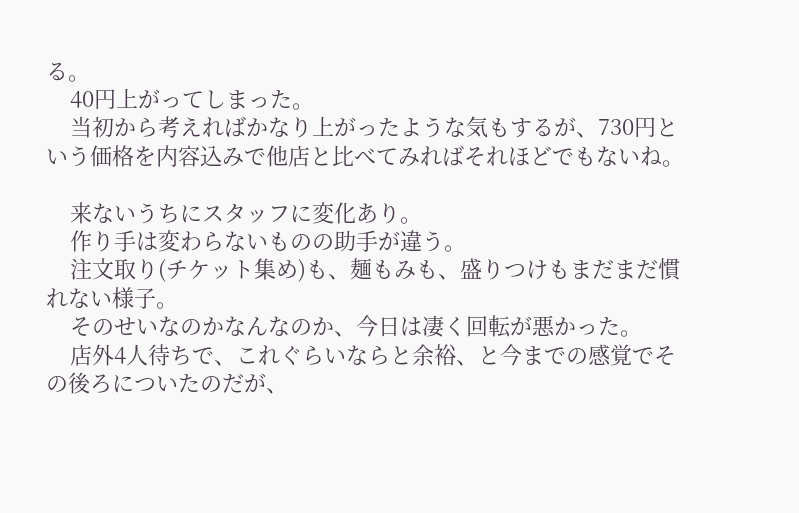る。
    40円上がってしまった。
    当初から考えればかなり上がったような気もするが、730円という価格を内容込みで他店と比べてみればそれほどでもないね。

    来ないうちにスタッフに変化あり。
    作り手は変わらないものの助手が違う。
    注文取り(チケット集め)も、麺もみも、盛りつけもまだまだ慣れない様子。
    そのせいなのかなんなのか、今日は凄く回転が悪かった。
    店外4人待ちで、これぐらいならと余裕、と今までの感覚でその後ろについたのだが、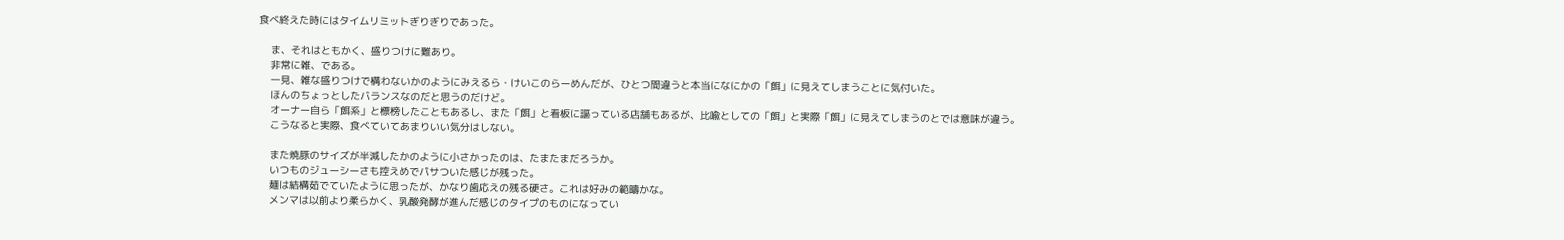食べ終えた時にはタイムリミットぎりぎりであった。

    ま、それはともかく、盛りつけに難あり。
    非常に雑、である。
    一見、雑な盛りつけで構わないかのようにみえるら・けいこのらーめんだが、ひとつ間違うと本当になにかの「餌」に見えてしまうことに気付いた。
    ほんのちょっとしたバランスなのだと思うのだけど。
    オーナー自ら「餌系」と標榜したこともあるし、また「餌」と看板に謳っている店舗もあるが、比喩としての「餌」と実際「餌」に見えてしまうのとでは意味が違う。
    こうなると実際、食べていてあまりいい気分はしない。

    また焼豚のサイズが半減したかのように小さかったのは、たまたまだろうか。
    いつものジューシーさも控えめでパサついた感じが残った。
    麺は結構茹でていたように思ったが、かなり歯応えの残る硬さ。これは好みの範疇かな。
    メンマは以前より柔らかく、乳酸発酵が進んだ感じのタイプのものになってい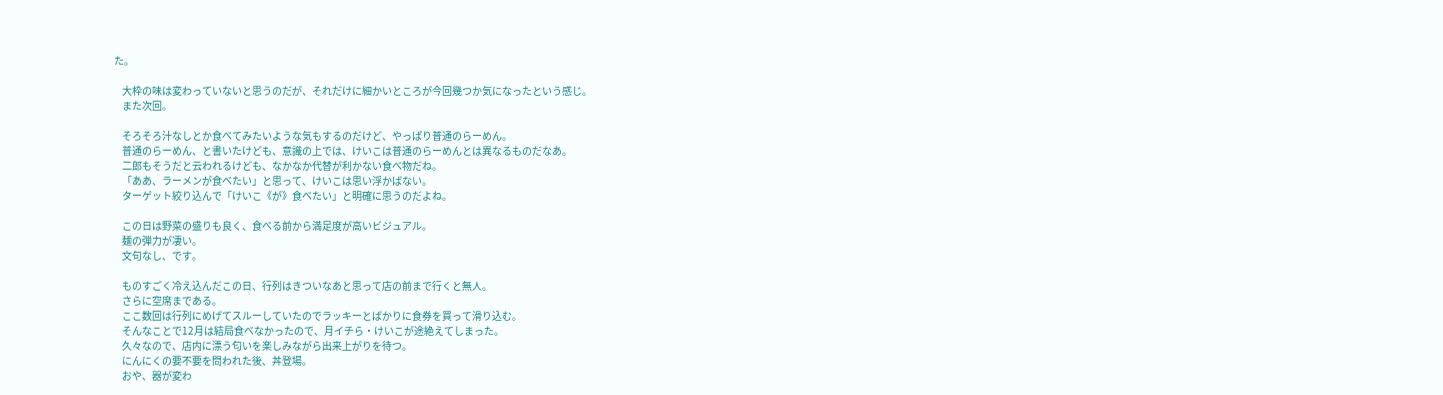た。

    大枠の味は変わっていないと思うのだが、それだけに細かいところが今回幾つか気になったという感じ。
    また次回。

    そろそろ汁なしとか食べてみたいような気もするのだけど、やっぱり普通のらーめん。
    普通のらーめん、と書いたけども、意識の上では、けいこは普通のらーめんとは異なるものだなあ。
    二郎もそうだと云われるけども、なかなか代替が利かない食べ物だね。
    「ああ、ラーメンが食べたい」と思って、けいこは思い浮かばない。
    ターゲット絞り込んで「けいこ《が》食べたい」と明確に思うのだよね。

    この日は野菜の盛りも良く、食べる前から満足度が高いビジュアル。
    麺の弾力が凄い。
    文句なし、です。

    ものすごく冷え込んだこの日、行列はきついなあと思って店の前まで行くと無人。
    さらに空席まである。
    ここ数回は行列にめげてスルーしていたのでラッキーとばかりに食券を買って滑り込む。
    そんなことで12月は結局食べなかったので、月イチら・けいこが途絶えてしまった。
    久々なので、店内に漂う匂いを楽しみながら出来上がりを待つ。
    にんにくの要不要を問われた後、丼登場。
    おや、器が変わ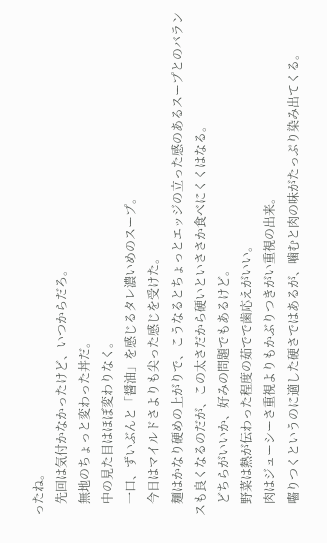ったね。
    先回は気付かなかったけど、いつからだろ。
    無地のちょっと変わった丼だ。
    中の見た目はほぼ変わりなく。
    一口、ずいぶんと「醤油」を感じるタレ濃いめのスープ。
    今日はマイルドさよりも尖った感じを受けた。
    麺はかなり硬めの上がりで、こうなるとちょっとエッジの立った感のあるスープとのバランスも良くなるのだが、この太さだから硬いといささか食べにくくはなる。
    どちらがいいか、好みの問題でもあるけど。
    野菜は熱が伝わった程度の茹でで歯応えがいい。
    肉はジューシーさ重視よりもかぶりつきがい重視の出来。
    囓りつくというのに適した硬さではあるが、噛むと肉の味がたっぷり染み出てくる。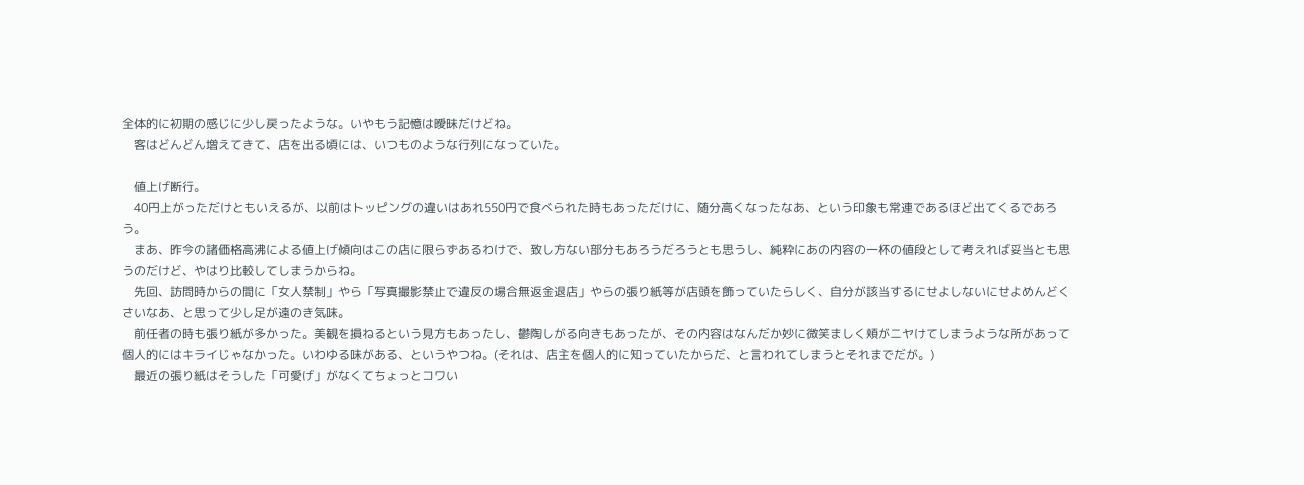全体的に初期の感じに少し戻ったような。いやもう記憶は曖昧だけどね。
    客はどんどん増えてきて、店を出る頃には、いつものような行列になっていた。

    値上げ断行。
    40円上がっただけともいえるが、以前はトッピングの違いはあれ550円で食べられた時もあっただけに、随分高くなったなあ、という印象も常連であるほど出てくるであろう。
    まあ、昨今の諸価格高沸による値上げ傾向はこの店に限らずあるわけで、致し方ない部分もあろうだろうとも思うし、純粋にあの内容の一杯の値段として考えれば妥当とも思うのだけど、やはり比較してしまうからね。
    先回、訪問時からの間に「女人禁制」やら「写真撮影禁止で違反の場合無返金退店」やらの張り紙等が店頭を飾っていたらしく、自分が該当するにせよしないにせよめんどくさいなあ、と思って少し足が遠のき気味。
    前任者の時も張り紙が多かった。美観を損ねるという見方もあったし、鬱陶しがる向きもあったが、その内容はなんだか妙に微笑ましく頬がニヤけてしまうような所があって個人的にはキライじゃなかった。いわゆる味がある、というやつね。(それは、店主を個人的に知っていたからだ、と言われてしまうとそれまでだが。)
    最近の張り紙はそうした「可愛げ」がなくてちょっとコワい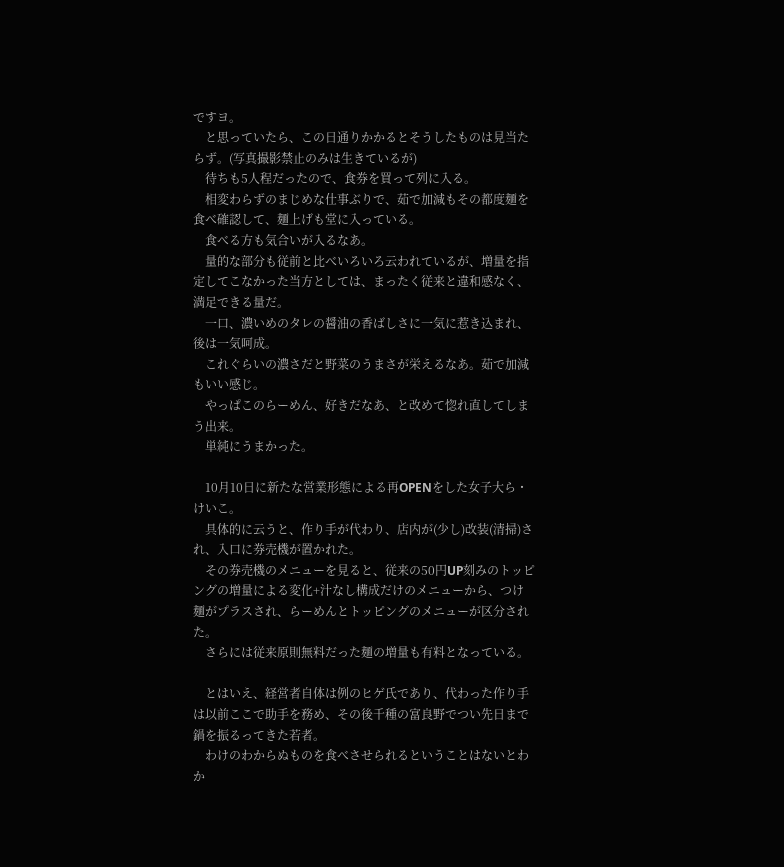ですヨ。
    と思っていたら、この日通りかかるとそうしたものは見当たらず。(写真撮影禁止のみは生きているが)
    待ちも5人程だったので、食券を買って列に入る。
    相変わらずのまじめな仕事ぶりで、茹で加減もその都度麺を食べ確認して、麺上げも堂に入っている。
    食べる方も気合いが入るなあ。
    量的な部分も従前と比べいろいろ云われているが、増量を指定してこなかった当方としては、まったく従来と違和感なく、満足できる量だ。
    一口、濃いめのタレの醤油の香ばしさに一気に惹き込まれ、後は一気呵成。
    これぐらいの濃さだと野菜のうまさが栄えるなあ。茹で加減もいい感じ。
    やっぱこのらーめん、好きだなあ、と改めて惚れ直してしまう出来。
    単純にうまかった。

    10月10日に新たな営業形態による再OPENをした女子大ら・けいこ。
    具体的に云うと、作り手が代わり、店内が(少し)改装(清掃)され、入口に券売機が置かれた。
    その券売機のメニューを見ると、従来の50円UP刻みのトッピングの増量による変化+汁なし構成だけのメニューから、つけ麺がプラスされ、らーめんとトッピングのメニューが区分された。
    さらには従来原則無料だった麺の増量も有料となっている。

    とはいえ、経営者自体は例のヒゲ氏であり、代わった作り手は以前ここで助手を務め、その後千種の富良野でつい先日まで鍋を振るってきた若者。
    わけのわからぬものを食べさせられるということはないとわか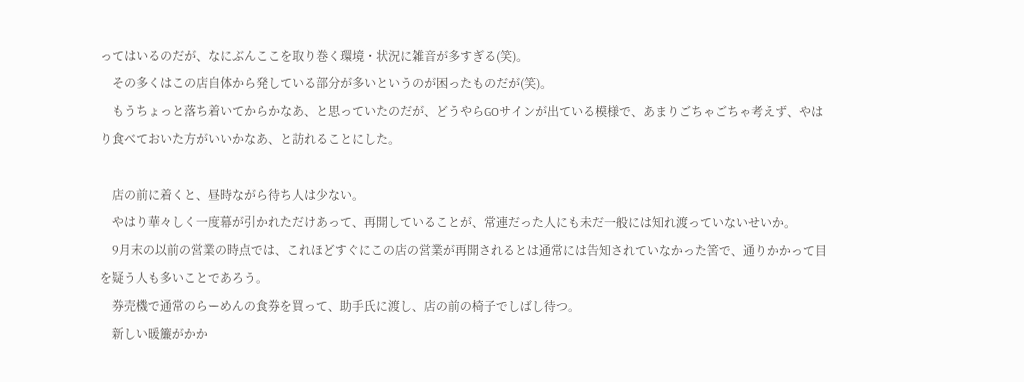ってはいるのだが、なにぶんここを取り巻く環境・状況に雑音が多すぎる(笑)。
    その多くはこの店自体から発している部分が多いというのが困ったものだが(笑)。
    もうちょっと落ち着いてからかなあ、と思っていたのだが、どうやらGOサインが出ている模様で、あまりごちゃごちゃ考えず、やはり食べておいた方がいいかなあ、と訪れることにした。

    店の前に着くと、昼時ながら待ち人は少ない。
    やはり華々しく一度幕が引かれただけあって、再開していることが、常連だった人にも未だ一般には知れ渡っていないせいか。
    9月末の以前の営業の時点では、これほどすぐにこの店の営業が再開されるとは通常には告知されていなかった筈で、通りかかって目を疑う人も多いことであろう。
    券売機で通常のらーめんの食券を買って、助手氏に渡し、店の前の椅子でしばし待つ。
    新しい暖簾がかか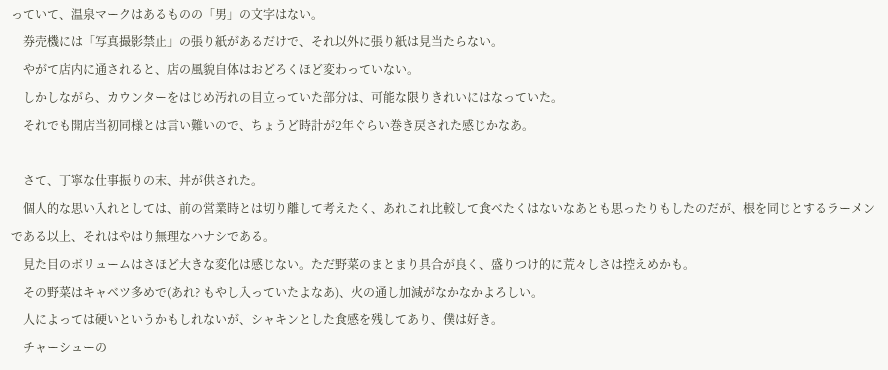っていて、温泉マークはあるものの「男」の文字はない。
    券売機には「写真撮影禁止」の張り紙があるだけで、それ以外に張り紙は見当たらない。
    やがて店内に通されると、店の風貌自体はおどろくほど変わっていない。
    しかしながら、カウンターをはじめ汚れの目立っていた部分は、可能な限りきれいにはなっていた。
    それでも開店当初同様とは言い難いので、ちょうど時計が2年ぐらい巻き戻された感じかなあ。

    さて、丁寧な仕事振りの末、丼が供された。
    個人的な思い入れとしては、前の営業時とは切り離して考えたく、あれこれ比較して食べたくはないなあとも思ったりもしたのだが、根を同じとするラーメンである以上、それはやはり無理なハナシである。
    見た目のボリュームはさほど大きな変化は感じない。ただ野菜のまとまり具合が良く、盛りつけ的に荒々しさは控えめかも。
    その野菜はキャベツ多めで(あれ? もやし入っていたよなあ)、火の通し加減がなかなかよろしい。
    人によっては硬いというかもしれないが、シャキンとした食感を残してあり、僕は好き。
    チャーシューの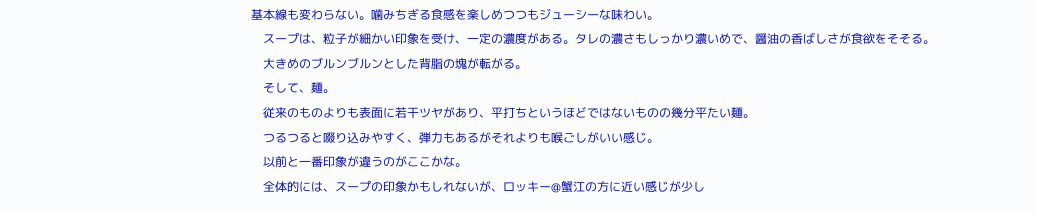基本線も変わらない。噛みちぎる食感を楽しめつつもジューシーな味わい。
    スープは、粒子が細かい印象を受け、一定の濃度がある。タレの濃さもしっかり濃いめで、醤油の香ばしさが食欲をそそる。
    大きめのブルンブルンとした背脂の塊が転がる。
    そして、麺。
    従来のものよりも表面に若干ツヤがあり、平打ちというほどではないものの幾分平たい麺。
    つるつると啜り込みやすく、弾力もあるがそれよりも喉ごしがいい感じ。
    以前と一番印象が違うのがここかな。
    全体的には、スープの印象かもしれないが、ロッキー@蟹江の方に近い感じが少し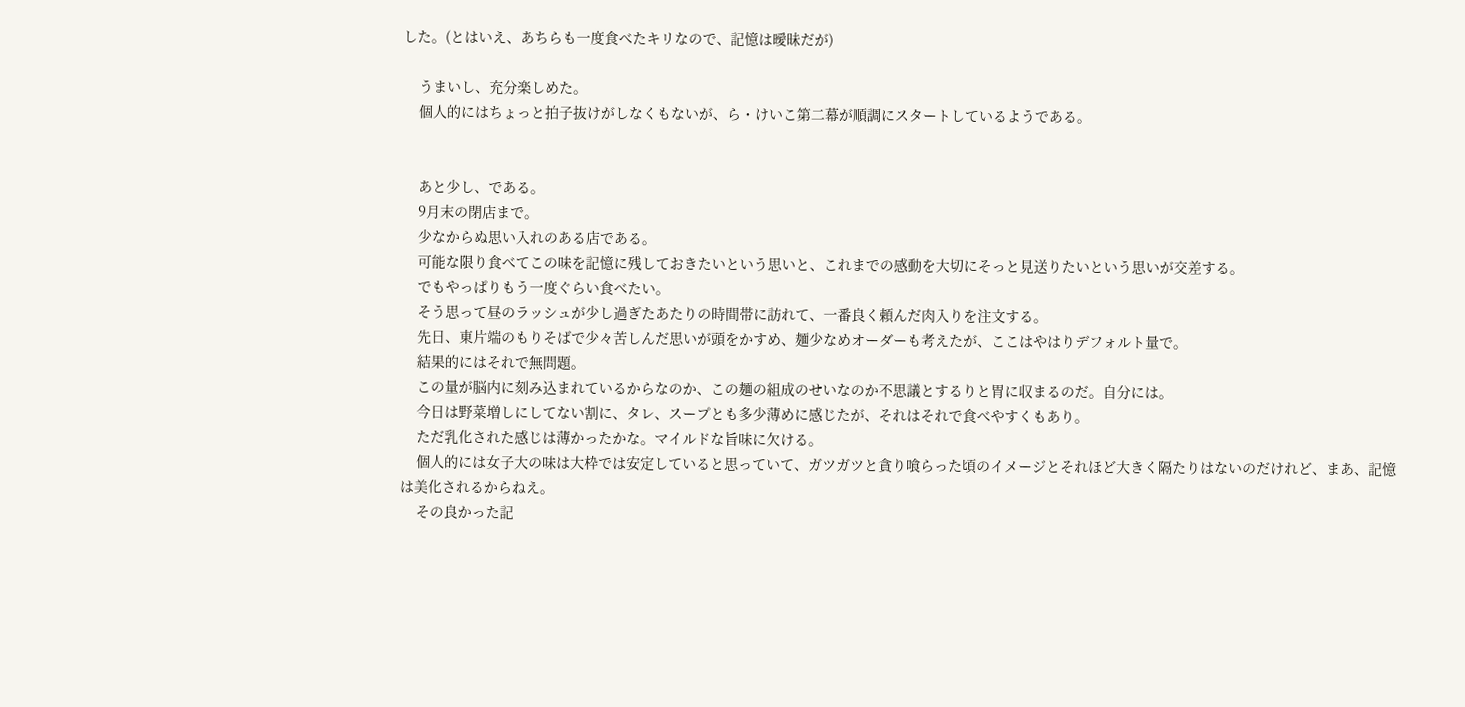した。(とはいえ、あちらも一度食べたキリなので、記憶は曖昧だが)

    うまいし、充分楽しめた。
    個人的にはちょっと拍子抜けがしなくもないが、ら・けいこ第二幕が順調にスタートしているようである。


    あと少し、である。
    9月末の閉店まで。
    少なからぬ思い入れのある店である。
    可能な限り食べてこの味を記憶に残しておきたいという思いと、これまでの感動を大切にそっと見送りたいという思いが交差する。
    でもやっぱりもう一度ぐらい食べたい。
    そう思って昼のラッシュが少し過ぎたあたりの時間帯に訪れて、一番良く頼んだ肉入りを注文する。
    先日、東片端のもりそばで少々苦しんだ思いが頭をかすめ、麺少なめオーダーも考えたが、ここはやはりデフォルト量で。
    結果的にはそれで無問題。
    この量が脳内に刻み込まれているからなのか、この麺の組成のせいなのか不思議とするりと胃に収まるのだ。自分には。
    今日は野菜増しにしてない割に、タレ、スープとも多少薄めに感じたが、それはそれで食べやすくもあり。
    ただ乳化された感じは薄かったかな。マイルドな旨味に欠ける。
    個人的には女子大の味は大枠では安定していると思っていて、ガツガツと貪り喰らった頃のイメージとそれほど大きく隔たりはないのだけれど、まあ、記憶は美化されるからねえ。
    その良かった記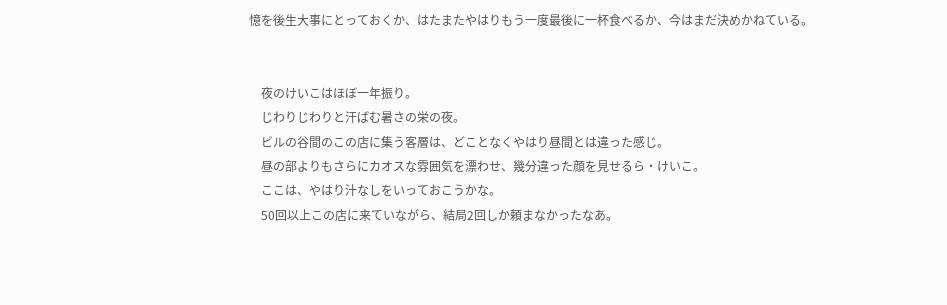憶を後生大事にとっておくか、はたまたやはりもう一度最後に一杯食べるか、今はまだ決めかねている。


    夜のけいこはほぼ一年振り。
    じわりじわりと汗ばむ暑さの栄の夜。
    ビルの谷間のこの店に集う客層は、どことなくやはり昼間とは違った感じ。
    昼の部よりもさらにカオスな雰囲気を漂わせ、幾分違った顔を見せるら・けいこ。
    ここは、やはり汁なしをいっておこうかな。
    50回以上この店に来ていながら、結局2回しか頼まなかったなあ。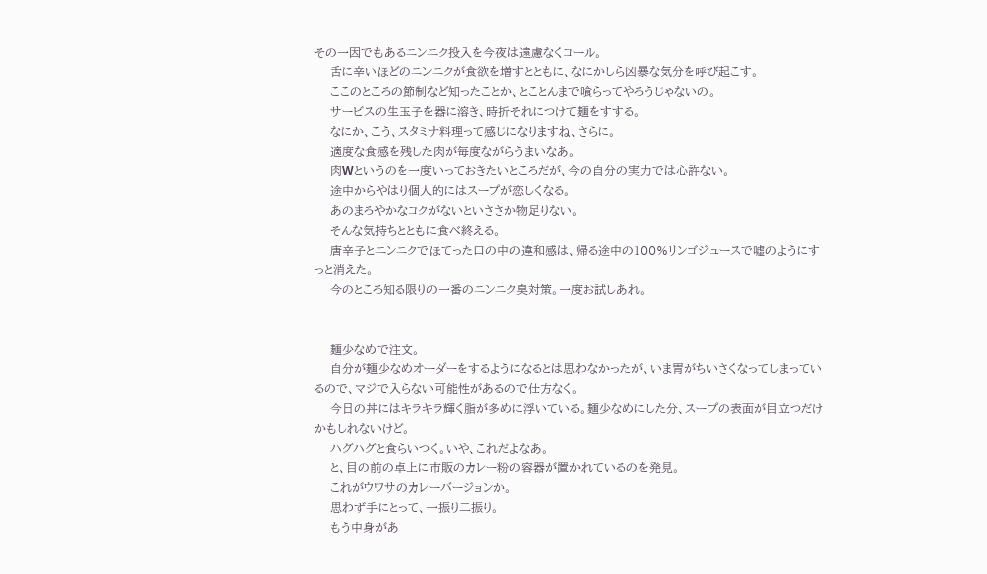その一因でもあるニンニク投入を今夜は遠慮なくコール。
    舌に辛いほどのニンニクが食欲を増すとともに、なにかしら凶暴な気分を呼び起こす。
    ここのところの節制など知ったことか、とことんまで喰らってやろうじゃないの。
    サービスの生玉子を器に溶き、時折それにつけて麺をすする。
    なにか、こう、スタミナ料理って感じになりますね、さらに。
    適度な食感を残した肉が毎度ながらうまいなあ。
    肉Wというのを一度いっておきたいところだが、今の自分の実力では心許ない。
    途中からやはり個人的にはスープが恋しくなる。
    あのまろやかなコクがないといささか物足りない。
    そんな気持ちとともに食べ終える。
    唐辛子とニンニクでほてった口の中の違和感は、帰る途中の100%リンゴジュースで嘘のようにすっと消えた。
    今のところ知る限りの一番のニンニク臭対策。一度お試しあれ。


    麺少なめで注文。
    自分が麺少なめオーダーをするようになるとは思わなかったが、いま胃がちいさくなってしまっているので、マジで入らない可能性があるので仕方なく。
    今日の丼にはキラキラ輝く脂が多めに浮いている。麺少なめにした分、スープの表面が目立つだけかもしれないけど。
    ハグハグと食らいつく。いや、これだよなあ。
    と、目の前の卓上に市販のカレー粉の容器が置かれているのを発見。
    これがウワサのカレーバージョンか。
    思わず手にとって、一振り二振り。
    もう中身があ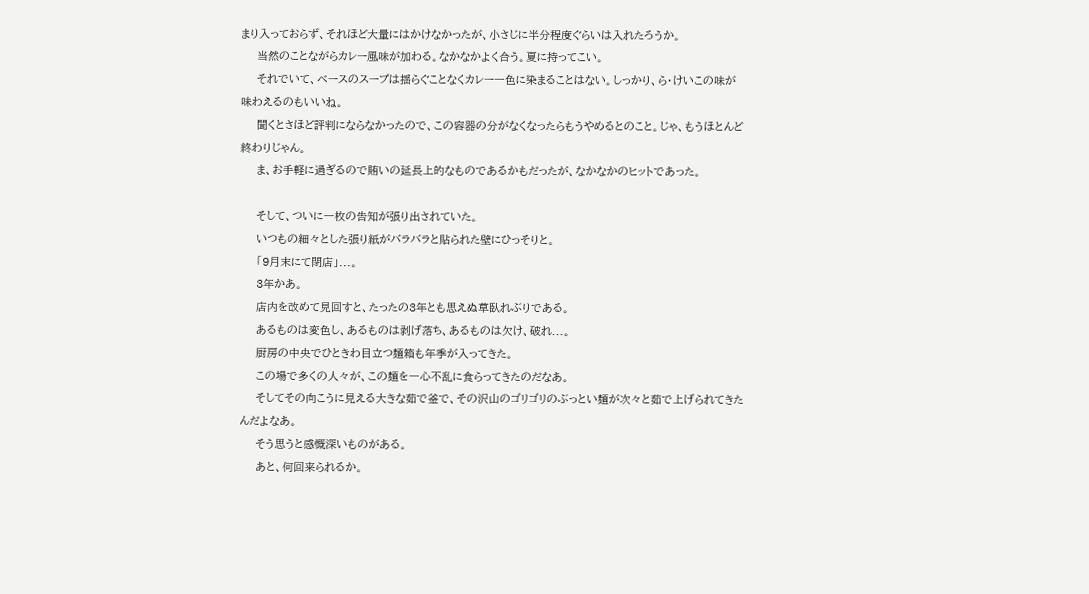まり入っておらず、それほど大量にはかけなかったが、小さじに半分程度ぐらいは入れたろうか。
    当然のことながらカレー風味が加わる。なかなかよく合う。夏に持ってこい。
    それでいて、ベースのスープは揺らぐことなくカレー一色に染まることはない。しっかり、ら・けいこの味が味わえるのもいいね。
    聞くとさほど評判にならなかったので、この容器の分がなくなったらもうやめるとのこと。じゃ、もうほとんど終わりじゃん。
    ま、お手軽に過ぎるので賄いの延長上的なものであるかもだったが、なかなかのヒットであった。

    そして、ついに一枚の告知が張り出されていた。
    いつもの細々とした張り紙がバラバラと貼られた壁にひっそりと。
    「9月末にて閉店」...。
    3年かあ。
    店内を改めて見回すと、たったの3年とも思えぬ草臥れぶりである。
    あるものは変色し、あるものは剥げ落ち、あるものは欠け、破れ...。
    厨房の中央でひときわ目立つ麺箱も年季が入ってきた。
    この場で多くの人々が、この麺を一心不乱に食らってきたのだなあ。
    そしてその向こうに見える大きな茹で釜で、その沢山のゴリゴリのぶっとい麺が次々と茹で上げられてきたんだよなあ。
    そう思うと感慨深いものがある。
    あと、何回来られるか。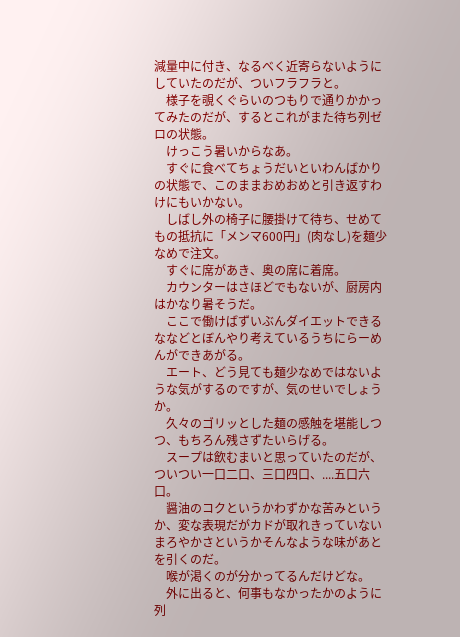減量中に付き、なるべく近寄らないようにしていたのだが、ついフラフラと。
    様子を覗くぐらいのつもりで通りかかってみたのだが、するとこれがまた待ち列ゼロの状態。
    けっこう暑いからなあ。
    すぐに食べてちょうだいといわんばかりの状態で、このままおめおめと引き返すわけにもいかない。
    しばし外の椅子に腰掛けて待ち、せめてもの抵抗に「メンマ600円」(肉なし)を麺少なめで注文。
    すぐに席があき、奥の席に着席。
    カウンターはさほどでもないが、厨房内はかなり暑そうだ。
    ここで働けばずいぶんダイエットできるななどとぼんやり考えているうちにらーめんができあがる。
    エート、どう見ても麺少なめではないような気がするのですが、気のせいでしょうか。
    久々のゴリッとした麺の感触を堪能しつつ、もちろん残さずたいらげる。
    スープは飲むまいと思っていたのだが、ついつい一口二口、三口四口、....五口六口。
    醤油のコクというかわずかな苦みというか、変な表現だがカドが取れきっていないまろやかさというかそんなような味があとを引くのだ。
    喉が渇くのが分かってるんだけどな。
    外に出ると、何事もなかったかのように列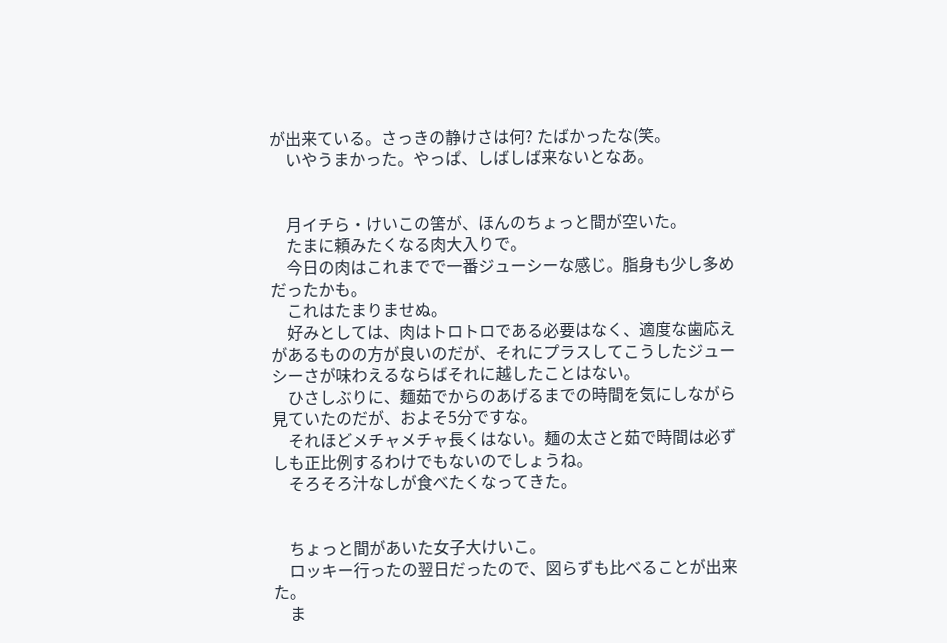が出来ている。さっきの静けさは何? たばかったな(笑。
    いやうまかった。やっぱ、しばしば来ないとなあ。


    月イチら・けいこの筈が、ほんのちょっと間が空いた。
    たまに頼みたくなる肉大入りで。
    今日の肉はこれまでで一番ジューシーな感じ。脂身も少し多めだったかも。
    これはたまりませぬ。
    好みとしては、肉はトロトロである必要はなく、適度な歯応えがあるものの方が良いのだが、それにプラスしてこうしたジューシーさが味わえるならばそれに越したことはない。
    ひさしぶりに、麺茹でからのあげるまでの時間を気にしながら見ていたのだが、およそ5分ですな。
    それほどメチャメチャ長くはない。麺の太さと茹で時間は必ずしも正比例するわけでもないのでしょうね。
    そろそろ汁なしが食べたくなってきた。


    ちょっと間があいた女子大けいこ。
    ロッキー行ったの翌日だったので、図らずも比べることが出来た。
    ま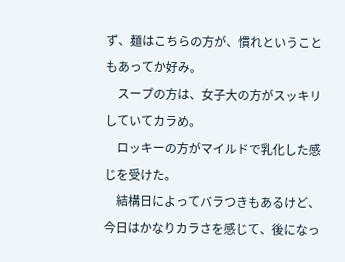ず、麺はこちらの方が、慣れということもあってか好み。
    スープの方は、女子大の方がスッキリしていてカラめ。
    ロッキーの方がマイルドで乳化した感じを受けた。
    結構日によってバラつきもあるけど、今日はかなりカラさを感じて、後になっ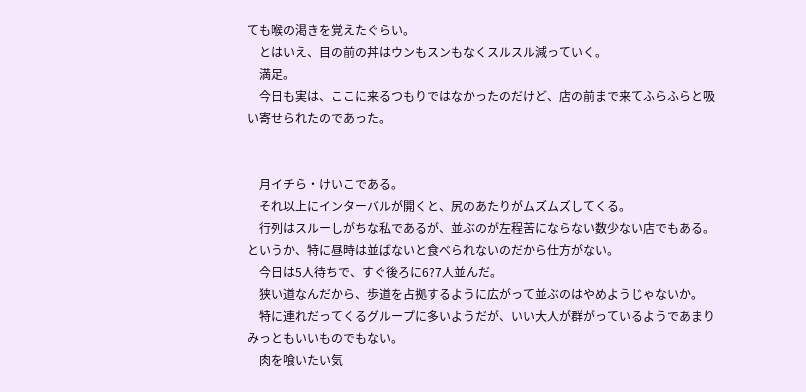ても喉の渇きを覚えたぐらい。
    とはいえ、目の前の丼はウンもスンもなくスルスル減っていく。
    満足。
    今日も実は、ここに来るつもりではなかったのだけど、店の前まで来てふらふらと吸い寄せられたのであった。


    月イチら・けいこである。
    それ以上にインターバルが開くと、尻のあたりがムズムズしてくる。
    行列はスルーしがちな私であるが、並ぶのが左程苦にならない数少ない店でもある。というか、特に昼時は並ばないと食べられないのだから仕方がない。
    今日は5人待ちで、すぐ後ろに6?7人並んだ。
    狭い道なんだから、歩道を占拠するように広がって並ぶのはやめようじゃないか。
    特に連れだってくるグループに多いようだが、いい大人が群がっているようであまりみっともいいものでもない。
    肉を喰いたい気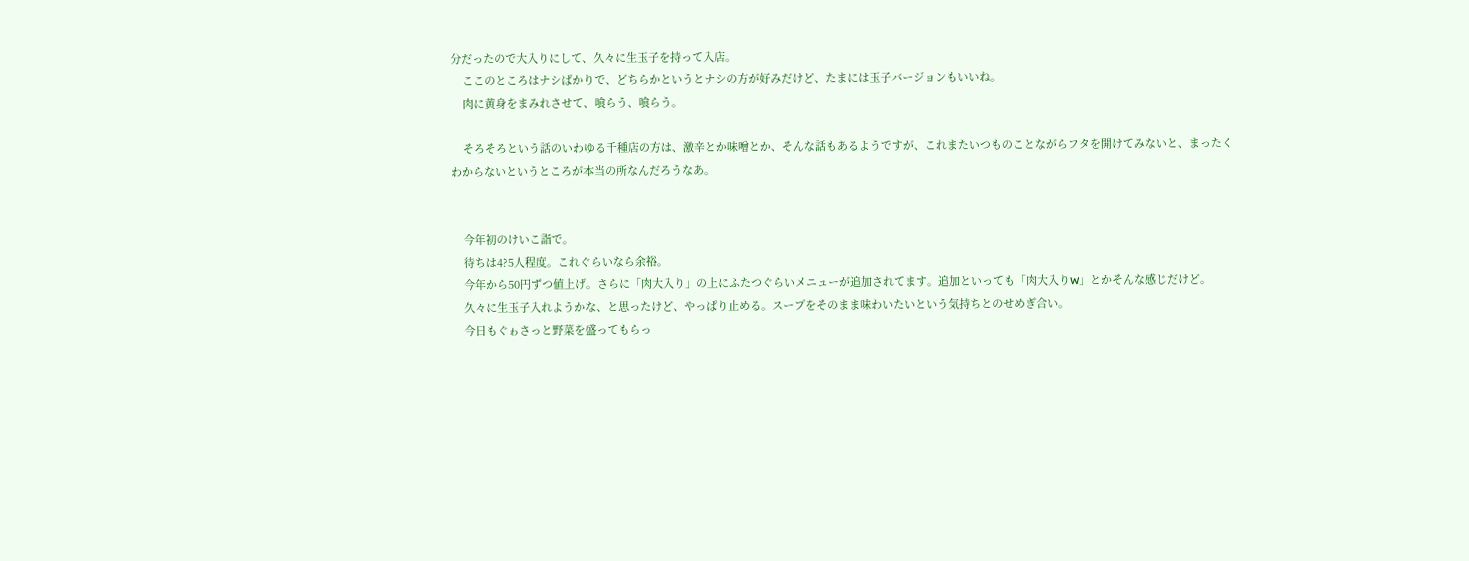分だったので大入りにして、久々に生玉子を持って入店。
    ここのところはナシばかりで、どちらかというとナシの方が好みだけど、たまには玉子バージョンもいいね。
    肉に黄身をまみれさせて、喰らう、喰らう。

    そろそろという話のいわゆる千種店の方は、激辛とか味噌とか、そんな話もあるようですが、これまたいつものことながらフタを開けてみないと、まったくわからないというところが本当の所なんだろうなあ。


    今年初のけいこ詣で。
    待ちは4?5人程度。これぐらいなら余裕。
    今年から50円ずつ値上げ。さらに「肉大入り」の上にふたつぐらいメニューが追加されてます。追加といっても「肉大入りW」とかそんな感じだけど。
    久々に生玉子入れようかな、と思ったけど、やっぱり止める。スープをそのまま味わいたいという気持ちとのせめぎ合い。
    今日もぐゎさっと野菜を盛ってもらっ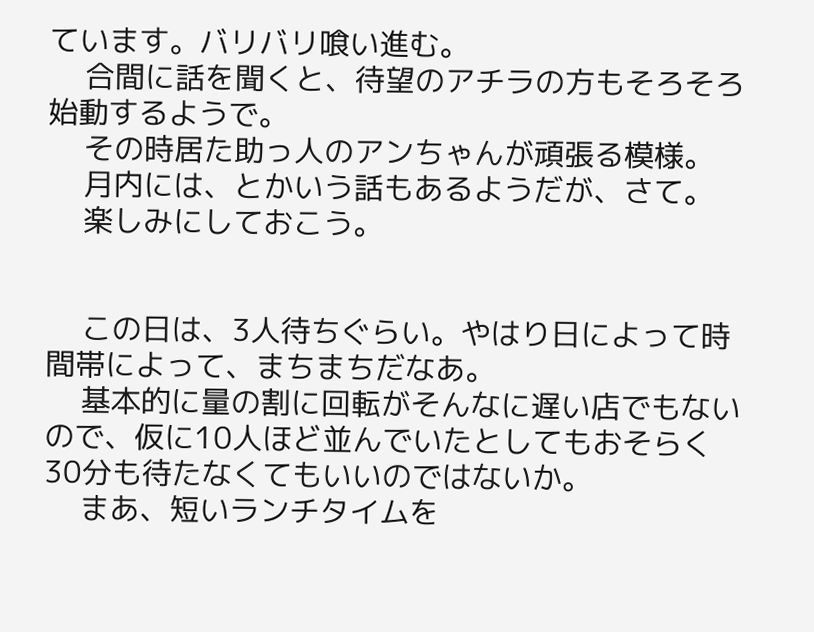ています。バリバリ喰い進む。
    合間に話を聞くと、待望のアチラの方もそろそろ始動するようで。
    その時居た助っ人のアンちゃんが頑張る模様。
    月内には、とかいう話もあるようだが、さて。
    楽しみにしておこう。


    この日は、3人待ちぐらい。やはり日によって時間帯によって、まちまちだなあ。
    基本的に量の割に回転がそんなに遅い店でもないので、仮に10人ほど並んでいたとしてもおそらく30分も待たなくてもいいのではないか。
    まあ、短いランチタイムを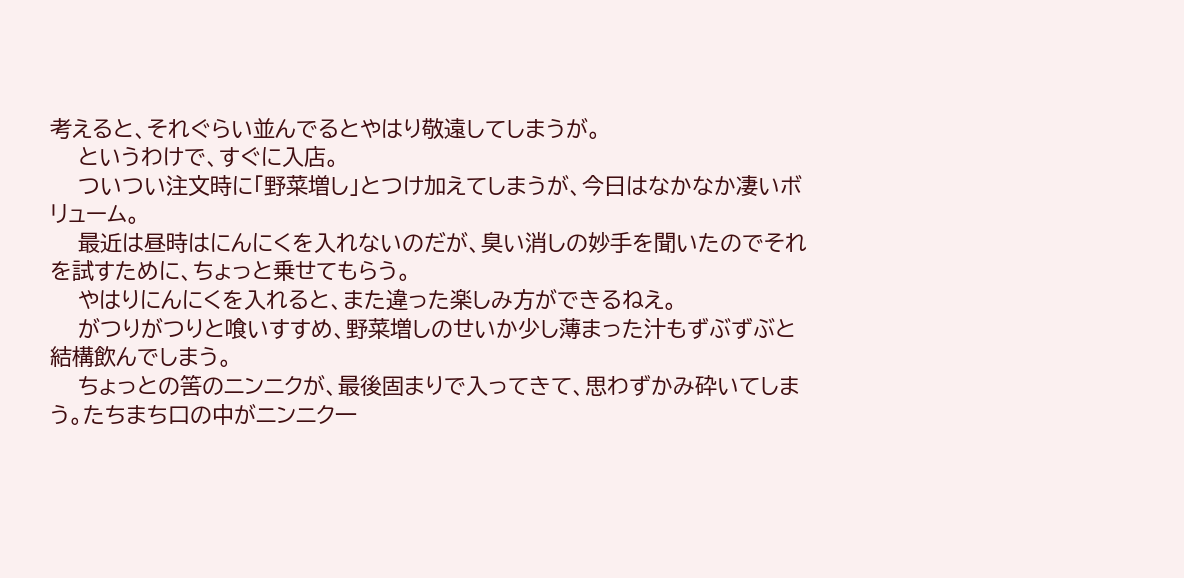考えると、それぐらい並んでるとやはり敬遠してしまうが。
    というわけで、すぐに入店。
    ついつい注文時に「野菜増し」とつけ加えてしまうが、今日はなかなか凄いボリューム。
    最近は昼時はにんにくを入れないのだが、臭い消しの妙手を聞いたのでそれを試すために、ちょっと乗せてもらう。
    やはりにんにくを入れると、また違った楽しみ方ができるねえ。
    がつりがつりと喰いすすめ、野菜増しのせいか少し薄まった汁もずぶずぶと結構飲んでしまう。
    ちょっとの筈のニンニクが、最後固まりで入ってきて、思わずかみ砕いてしまう。たちまち口の中がニンニク一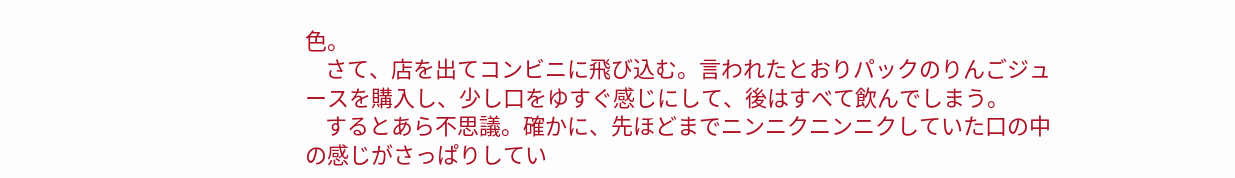色。
    さて、店を出てコンビニに飛び込む。言われたとおりパックのりんごジュースを購入し、少し口をゆすぐ感じにして、後はすべて飲んでしまう。
    するとあら不思議。確かに、先ほどまでニンニクニンニクしていた口の中の感じがさっぱりしてい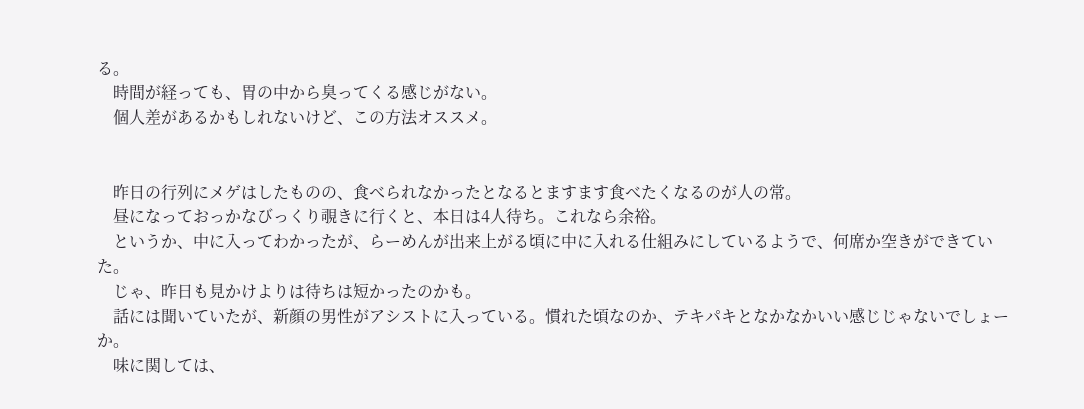る。
    時間が経っても、胃の中から臭ってくる感じがない。
    個人差があるかもしれないけど、この方法オススメ。


    昨日の行列にメゲはしたものの、食べられなかったとなるとますます食べたくなるのが人の常。
    昼になっておっかなびっくり覗きに行くと、本日は4人待ち。これなら余裕。
    というか、中に入ってわかったが、らーめんが出来上がる頃に中に入れる仕組みにしているようで、何席か空きができていた。
    じゃ、昨日も見かけよりは待ちは短かったのかも。
    話には聞いていたが、新顔の男性がアシストに入っている。慣れた頃なのか、テキパキとなかなかいい感じじゃないでしょーか。
    味に関しては、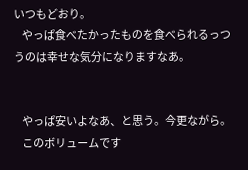いつもどおり。
    やっぱ食べたかったものを食べられるっつうのは幸せな気分になりますなあ。


    やっぱ安いよなあ、と思う。今更ながら。
    このボリュームです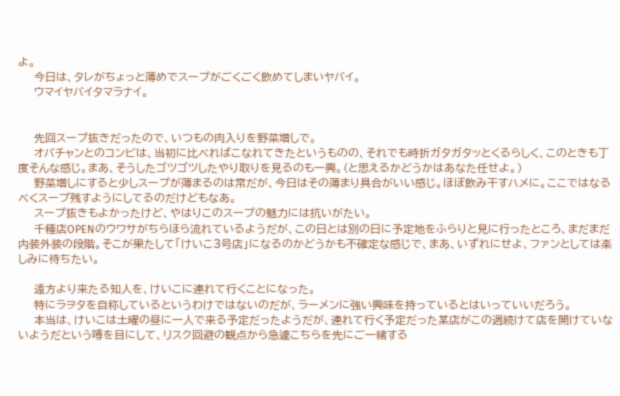よ。
    今日は、タレがちょっと薄めでスープがごくごく飲めてしまいヤバイ。
    ウマイヤバイタマラナイ。


    先回スープ抜きだったので、いつもの肉入りを野菜増しで。
    オバチャンとのコンビは、当初に比べればこなれてきたというものの、それでも時折ガタガタッとくるらしく、このときも丁度そんな感じ。まあ、そうしたゴツゴツしたやり取りを見るのも一興。(と思えるかどうかはあなた任せよ。)
    野菜増しにすると少しスープが薄まるのは常だが、今日はその薄まり具合がいい感じ。ほぼ飲み干すハメに。ここではなるべくスープ残すようにしてるのだけどもなあ。
    スープ抜きもよかったけど、やはりこのスープの魅力には抗いがたい。
    千種店OPENのウワサがちらほら流れているようだが、この日とは別の日に予定地をふらりと見に行ったところ、まだまだ内装外装の段階。そこが果たして「けいこ3号店」になるのかどうかも不確定な感じで、まあ、いずれにせよ、ファンとしては楽しみに待ちたい。

    遠方より来たる知人を、けいこに連れて行くことになった。
    特にラヲタを自称しているというわけではないのだが、ラーメンに強い興味を持っているとはいっていいだろう。
    本当は、けいこは土曜の昼に一人で来る予定だったようだが、連れて行く予定だった某店がこの週続けて店を開けていないようだという噂を目にして、リスク回避の観点から急遽こちらを先にご一緒する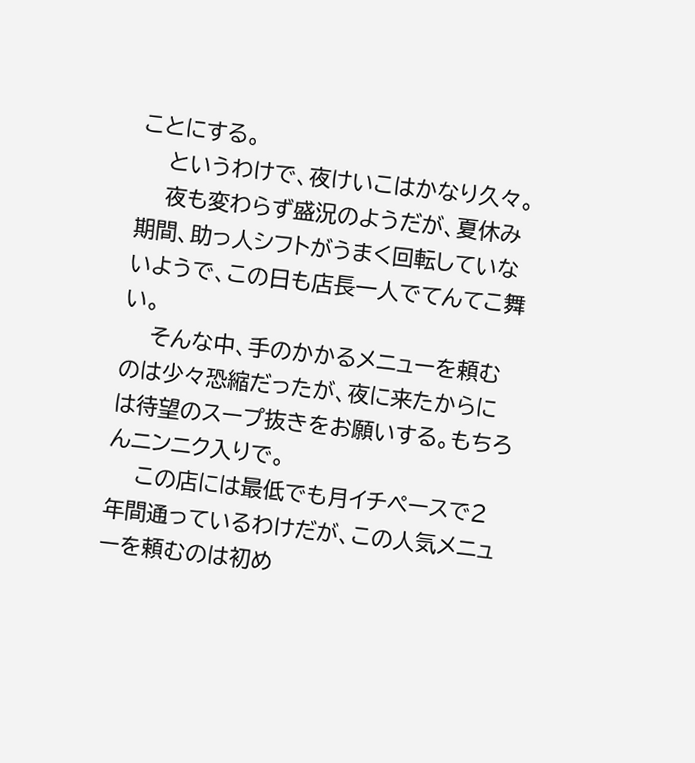ことにする。
    というわけで、夜けいこはかなり久々。
    夜も変わらず盛況のようだが、夏休み期間、助っ人シフトがうまく回転していないようで、この日も店長一人でてんてこ舞い。
    そんな中、手のかかるメニューを頼むのは少々恐縮だったが、夜に来たからには待望のスープ抜きをお願いする。もちろんニンニク入りで。
    この店には最低でも月イチペースで2年間通っているわけだが、この人気メニューを頼むのは初め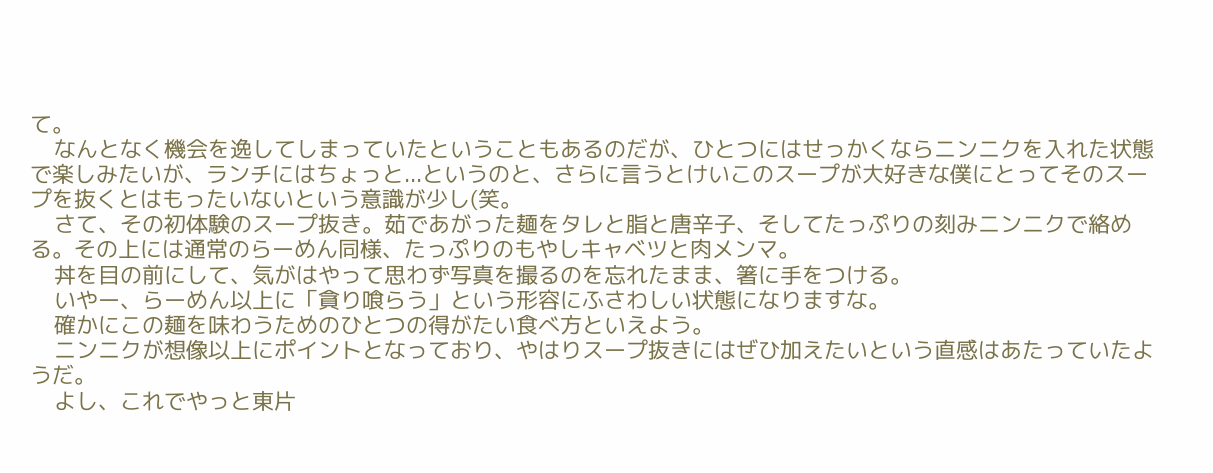て。
    なんとなく機会を逸してしまっていたということもあるのだが、ひとつにはせっかくならニンニクを入れた状態で楽しみたいが、ランチにはちょっと...というのと、さらに言うとけいこのスープが大好きな僕にとってそのスープを抜くとはもったいないという意識が少し(笑。
    さて、その初体験のスープ抜き。茹であがった麺をタレと脂と唐辛子、そしてたっぷりの刻みニンニクで絡める。その上には通常のらーめん同様、たっぷりのもやしキャベツと肉メンマ。
    丼を目の前にして、気がはやって思わず写真を撮るのを忘れたまま、箸に手をつける。
    いやー、らーめん以上に「貪り喰らう」という形容にふさわしい状態になりますな。
    確かにこの麺を味わうためのひとつの得がたい食べ方といえよう。
    ニンニクが想像以上にポイントとなっており、やはりスープ抜きにはぜひ加えたいという直感はあたっていたようだ。
    よし、これでやっと東片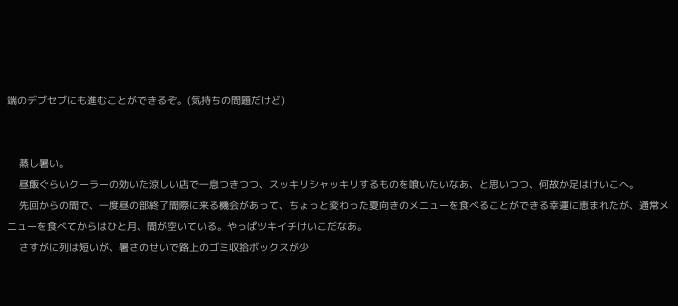端のデブセブにも進むことができるぞ。(気持ちの問題だけど)


    蒸し暑い。
    昼飯ぐらいクーラーの効いた涼しい店で一息つきつつ、スッキリシャッキリするものを喰いたいなあ、と思いつつ、何故か足はけいこへ。
    先回からの間で、一度昼の部終了間際に来る機会があって、ちょっと変わった夏向きのメニューを食べることができる幸運に恵まれたが、通常メニューを食べてからはひと月、間が空いている。やっぱツキイチけいこだなあ。
    さすがに列は短いが、暑さのせいで路上のゴミ収拾ボックスが少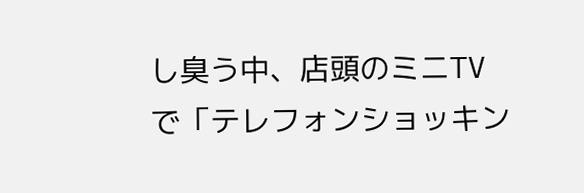し臭う中、店頭のミニTVで「テレフォンショッキン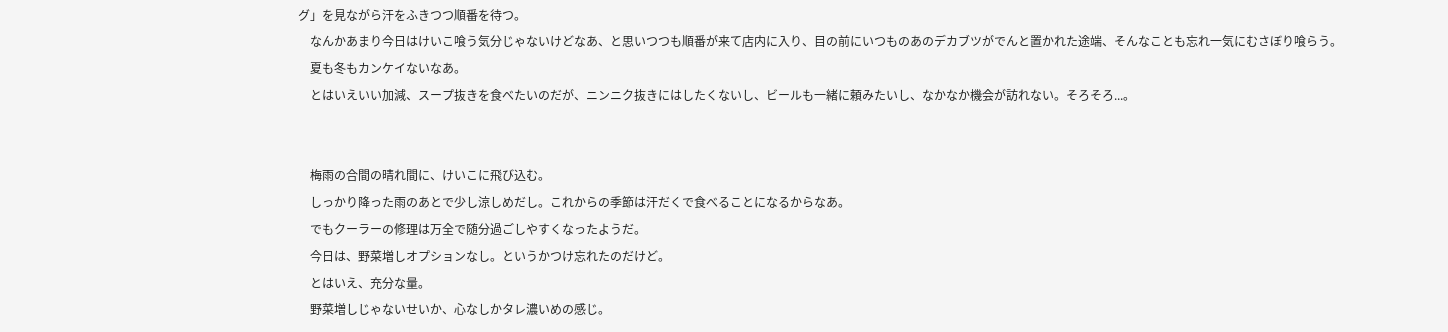グ」を見ながら汗をふきつつ順番を待つ。
    なんかあまり今日はけいこ喰う気分じゃないけどなあ、と思いつつも順番が来て店内に入り、目の前にいつものあのデカブツがでんと置かれた途端、そんなことも忘れ一気にむさぼり喰らう。
    夏も冬もカンケイないなあ。
    とはいえいい加減、スープ抜きを食べたいのだが、ニンニク抜きにはしたくないし、ビールも一緒に頼みたいし、なかなか機会が訪れない。そろそろ...。


    梅雨の合間の晴れ間に、けいこに飛び込む。
    しっかり降った雨のあとで少し涼しめだし。これからの季節は汗だくで食べることになるからなあ。
    でもクーラーの修理は万全で随分過ごしやすくなったようだ。
    今日は、野菜増しオプションなし。というかつけ忘れたのだけど。
    とはいえ、充分な量。
    野菜増しじゃないせいか、心なしかタレ濃いめの感じ。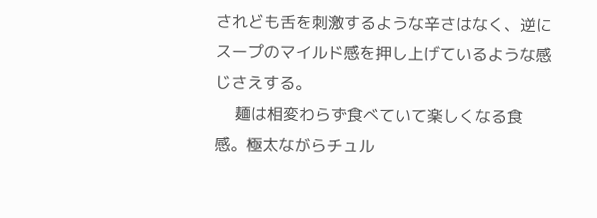されども舌を刺激するような辛さはなく、逆にスープのマイルド感を押し上げているような感じさえする。
    麺は相変わらず食べていて楽しくなる食感。極太ながらチュル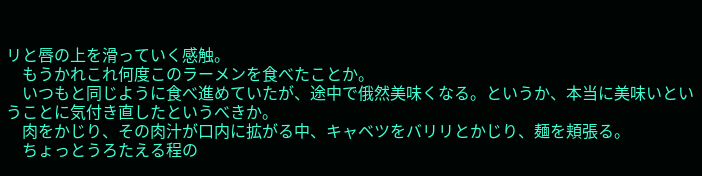リと唇の上を滑っていく感触。
    もうかれこれ何度このラーメンを食べたことか。
    いつもと同じように食べ進めていたが、途中で俄然美味くなる。というか、本当に美味いということに気付き直したというべきか。
    肉をかじり、その肉汁が口内に拡がる中、キャベツをバリリとかじり、麺を頬張る。
    ちょっとうろたえる程の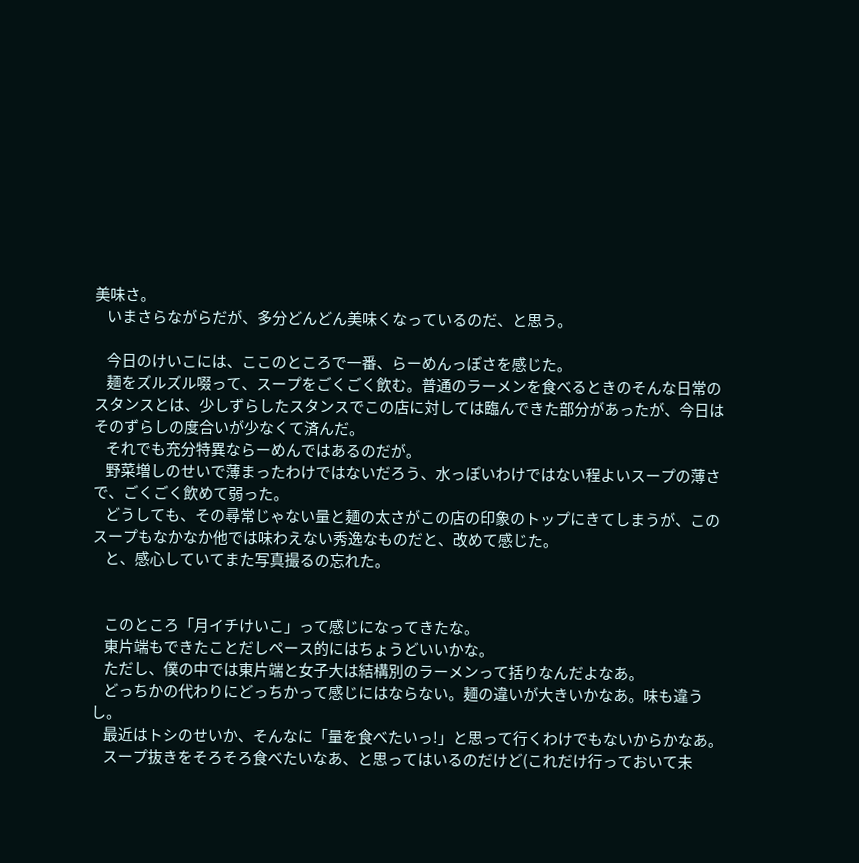美味さ。
    いまさらながらだが、多分どんどん美味くなっているのだ、と思う。

    今日のけいこには、ここのところで一番、らーめんっぽさを感じた。
    麺をズルズル啜って、スープをごくごく飲む。普通のラーメンを食べるときのそんな日常のスタンスとは、少しずらしたスタンスでこの店に対しては臨んできた部分があったが、今日はそのずらしの度合いが少なくて済んだ。
    それでも充分特異ならーめんではあるのだが。
    野菜増しのせいで薄まったわけではないだろう、水っぽいわけではない程よいスープの薄さで、ごくごく飲めて弱った。
    どうしても、その尋常じゃない量と麺の太さがこの店の印象のトップにきてしまうが、このスープもなかなか他では味わえない秀逸なものだと、改めて感じた。
    と、感心していてまた写真撮るの忘れた。


    このところ「月イチけいこ」って感じになってきたな。
    東片端もできたことだしペース的にはちょうどいいかな。
    ただし、僕の中では東片端と女子大は結構別のラーメンって括りなんだよなあ。
    どっちかの代わりにどっちかって感じにはならない。麺の違いが大きいかなあ。味も違うし。
    最近はトシのせいか、そんなに「量を食べたいっ!」と思って行くわけでもないからかなあ。
    スープ抜きをそろそろ食べたいなあ、と思ってはいるのだけど(これだけ行っておいて未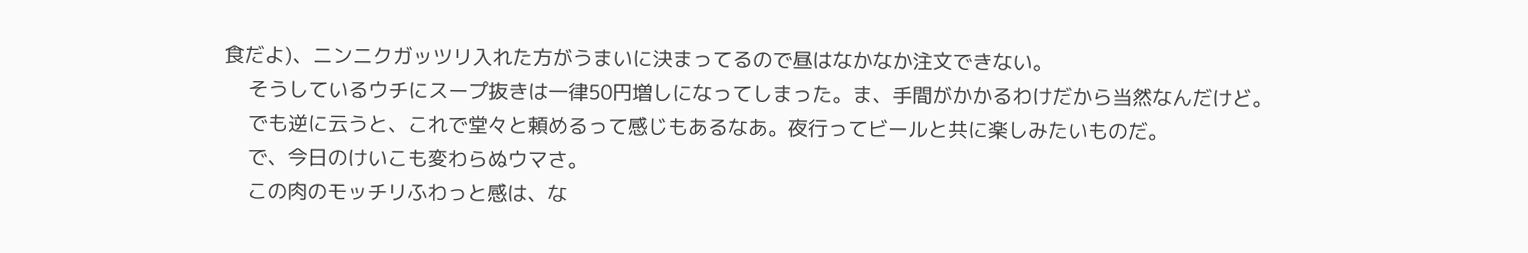食だよ)、ニンニクガッツリ入れた方がうまいに決まってるので昼はなかなか注文できない。
    そうしているウチにスープ抜きは一律50円増しになってしまった。ま、手間がかかるわけだから当然なんだけど。
    でも逆に云うと、これで堂々と頼めるって感じもあるなあ。夜行ってビールと共に楽しみたいものだ。
    で、今日のけいこも変わらぬウマさ。
    この肉のモッチリふわっと感は、な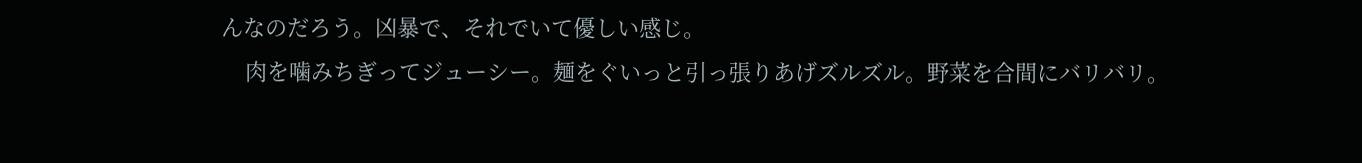んなのだろう。凶暴で、それでいて優しい感じ。
    肉を噛みちぎってジューシー。麺をぐいっと引っ張りあげズルズル。野菜を合間にバリバリ。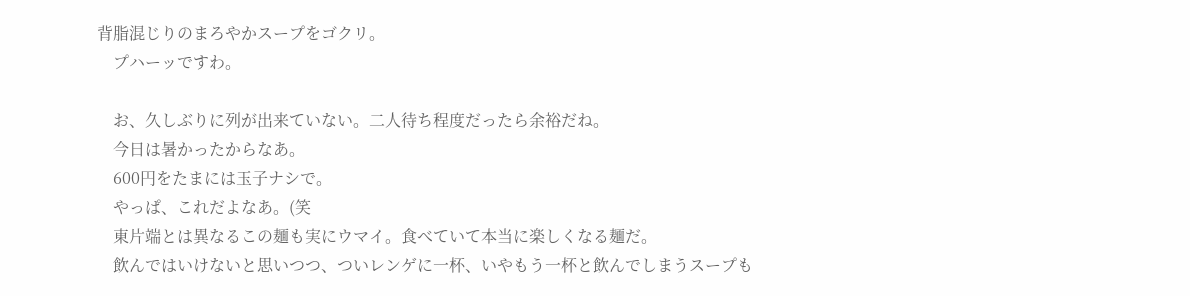背脂混じりのまろやかスープをゴクリ。
    プハーッですわ。

    お、久しぶりに列が出来ていない。二人待ち程度だったら余裕だね。
    今日は暑かったからなあ。
    600円をたまには玉子ナシで。
    やっぱ、これだよなあ。(笑
    東片端とは異なるこの麺も実にウマイ。食べていて本当に楽しくなる麺だ。
    飲んではいけないと思いつつ、ついレンゲに一杯、いやもう一杯と飲んでしまうスープも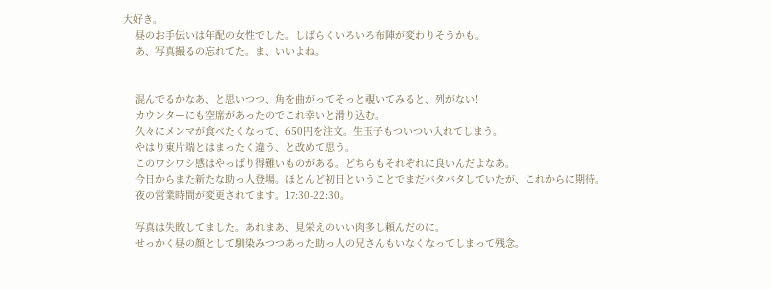大好き。
    昼のお手伝いは年配の女性でした。しばらくいろいろ布陣が変わりそうかも。
    あ、写真撮るの忘れてた。ま、いいよね。


    混んでるかなあ、と思いつつ、角を曲がってそっと覗いてみると、列がない!
    カウンターにも空席があったのでこれ幸いと滑り込む。
    久々にメンマが食べたくなって、650円を注文。生玉子もついつい入れてしまう。
    やはり東片端とはまったく違う、と改めて思う。
    このワシワシ感はやっぱり得難いものがある。どちらもそれぞれに良いんだよなあ。
    今日からまた新たな助っ人登場。ほとんど初日ということでまだバタバタしていたが、これからに期待。
    夜の営業時間が変更されてます。17:30-22:30。

    写真は失敗してました。あれまあ、見栄えのいい肉多し頼んだのに。
    せっかく昼の顔として馴染みつつあった助っ人の兄さんもいなくなってしまって残念。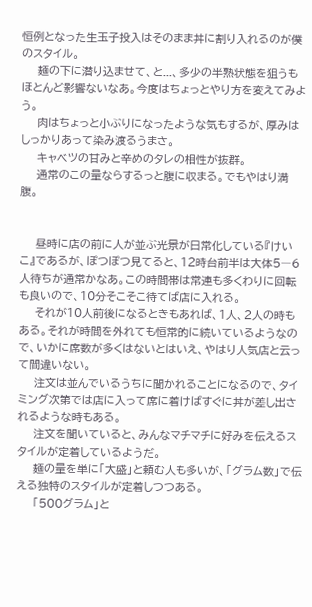恒例となった生玉子投入はそのまま丼に割り入れるのが僕のスタイル。
    麺の下に潜り込ませて、と...、多少の半熟状態を狙うもほとんど影響ないなあ。今度はちょっとやり方を変えてみよう。
    肉はちょっと小ぶりになったような気もするが、厚みはしっかりあって染み渡るうまさ。
    キャベツの甘みと辛めのタレの相性が抜群。
    通常のこの量ならするっと腹に収まる。でもやはり満腹。


    昼時に店の前に人が並ぶ光景が日常化している『けいこ』であるが、ぽつぽつ見てると、12時台前半は大体5―6人待ちが通常かなあ。この時間帯は常連も多くわりに回転も良いので、10分そこそこ待てば店に入れる。
    それが10人前後になるときもあれば、1人、2人の時もある。それが時間を外れても恒常的に続いているようなので、いかに席数が多くはないとはいえ、やはり人気店と云って間違いない。
    注文は並んでいるうちに聞かれることになるので、タイミング次第では店に入って席に着けばすぐに丼が差し出されるような時もある。
    注文を聞いていると、みんなマチマチに好みを伝えるスタイルが定着しているようだ。
    麺の量を単に「大盛」と頼む人も多いが、「グラム数」で伝える独特のスタイルが定着しつつある。
    「500グラム」と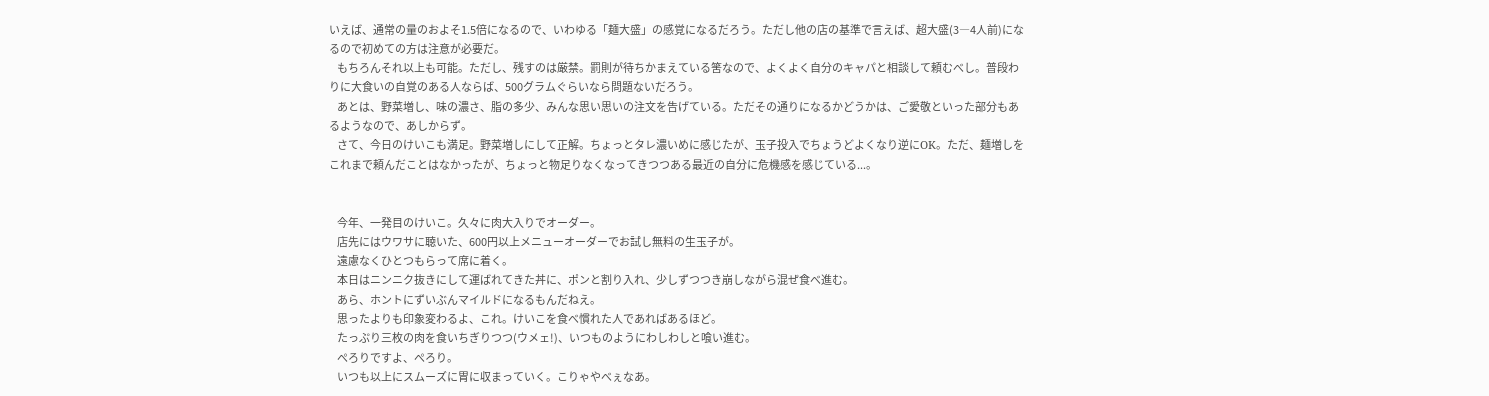いえば、通常の量のおよそ1.5倍になるので、いわゆる「麺大盛」の感覚になるだろう。ただし他の店の基準で言えば、超大盛(3―4人前)になるので初めての方は注意が必要だ。
    もちろんそれ以上も可能。ただし、残すのは厳禁。罰則が待ちかまえている筈なので、よくよく自分のキャパと相談して頼むべし。普段わりに大食いの自覚のある人ならば、500グラムぐらいなら問題ないだろう。
    あとは、野菜増し、味の濃さ、脂の多少、みんな思い思いの注文を告げている。ただその通りになるかどうかは、ご愛敬といった部分もあるようなので、あしからず。
    さて、今日のけいこも満足。野菜増しにして正解。ちょっとタレ濃いめに感じたが、玉子投入でちょうどよくなり逆にOK。ただ、麺増しをこれまで頼んだことはなかったが、ちょっと物足りなくなってきつつある最近の自分に危機感を感じている...。


    今年、一発目のけいこ。久々に肉大入りでオーダー。
    店先にはウワサに聴いた、600円以上メニューオーダーでお試し無料の生玉子が。
    遠慮なくひとつもらって席に着く。
    本日はニンニク抜きにして運ばれてきた丼に、ポンと割り入れ、少しずつつき崩しながら混ぜ食べ進む。
    あら、ホントにずいぶんマイルドになるもんだねえ。
    思ったよりも印象変わるよ、これ。けいこを食べ慣れた人であればあるほど。
    たっぷり三枚の肉を食いちぎりつつ(ウメェ!)、いつものようにわしわしと喰い進む。
    ぺろりですよ、ぺろり。
    いつも以上にスムーズに胃に収まっていく。こりゃやべぇなあ。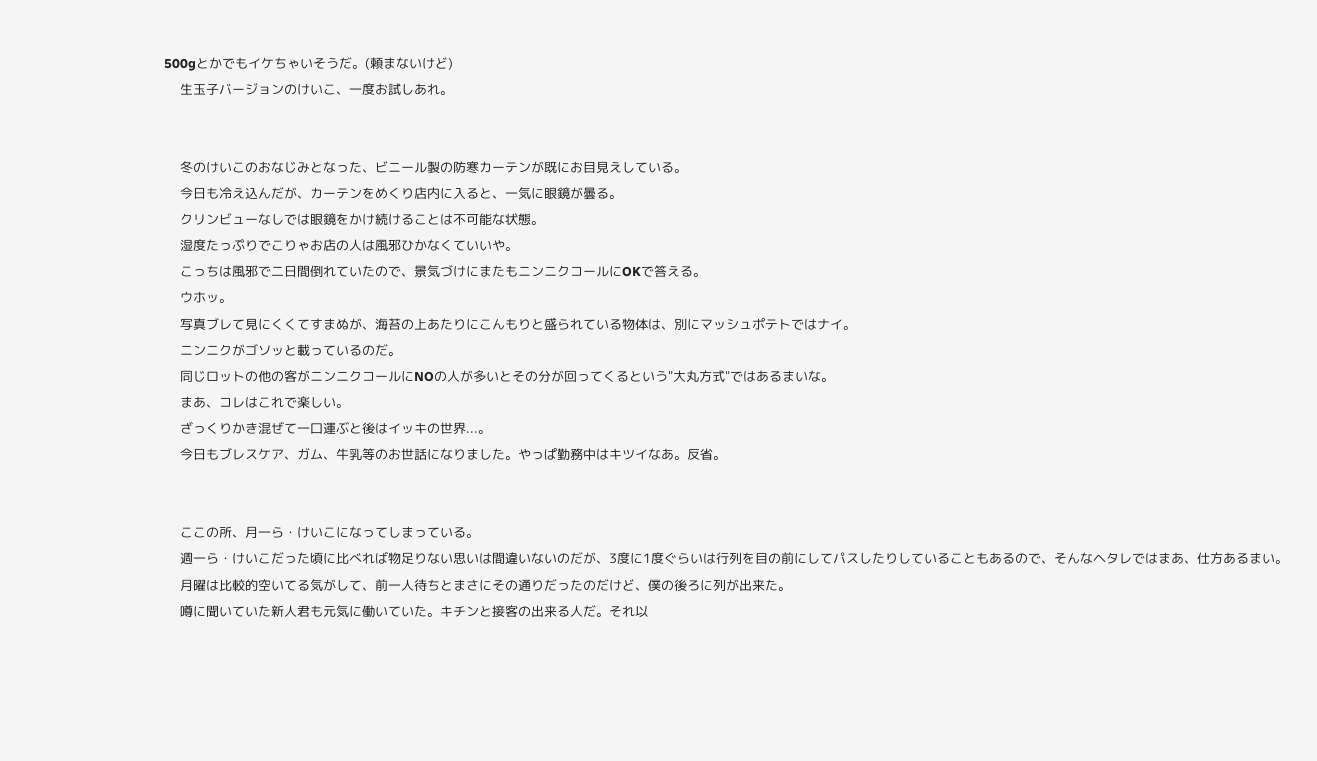500gとかでもイケちゃいそうだ。(頼まないけど)
    生玉子バージョンのけいこ、一度お試しあれ。


    冬のけいこのおなじみとなった、ビニール製の防寒カーテンが既にお目見えしている。
    今日も冷え込んだが、カーテンをめくり店内に入ると、一気に眼鏡が曇る。
    クリンビューなしでは眼鏡をかけ続けることは不可能な状態。
    湿度たっぷりでこりゃお店の人は風邪ひかなくていいや。
    こっちは風邪で二日間倒れていたので、景気づけにまたもニンニクコールにOKで答える。
    ウホッ。
    写真ブレて見にくくてすまぬが、海苔の上あたりにこんもりと盛られている物体は、別にマッシュポテトではナイ。
    ニンニクがゴソッと載っているのだ。
    同じロットの他の客がニンニクコールにNOの人が多いとその分が回ってくるという"大丸方式"ではあるまいな。
    まあ、コレはこれで楽しい。
    ざっくりかき混ぜて一口運ぶと後はイッキの世界...。
    今日もブレスケア、ガム、牛乳等のお世話になりました。やっぱ勤務中はキツイなあ。反省。


    ここの所、月一ら・けいこになってしまっている。
    週一ら・けいこだった頃に比べれば物足りない思いは間違いないのだが、3度に1度ぐらいは行列を目の前にしてパスしたりしていることもあるので、そんなヘタレではまあ、仕方あるまい。
    月曜は比較的空いてる気がして、前一人待ちとまさにその通りだったのだけど、僕の後ろに列が出来た。
    噂に聞いていた新人君も元気に働いていた。キチンと接客の出来る人だ。それ以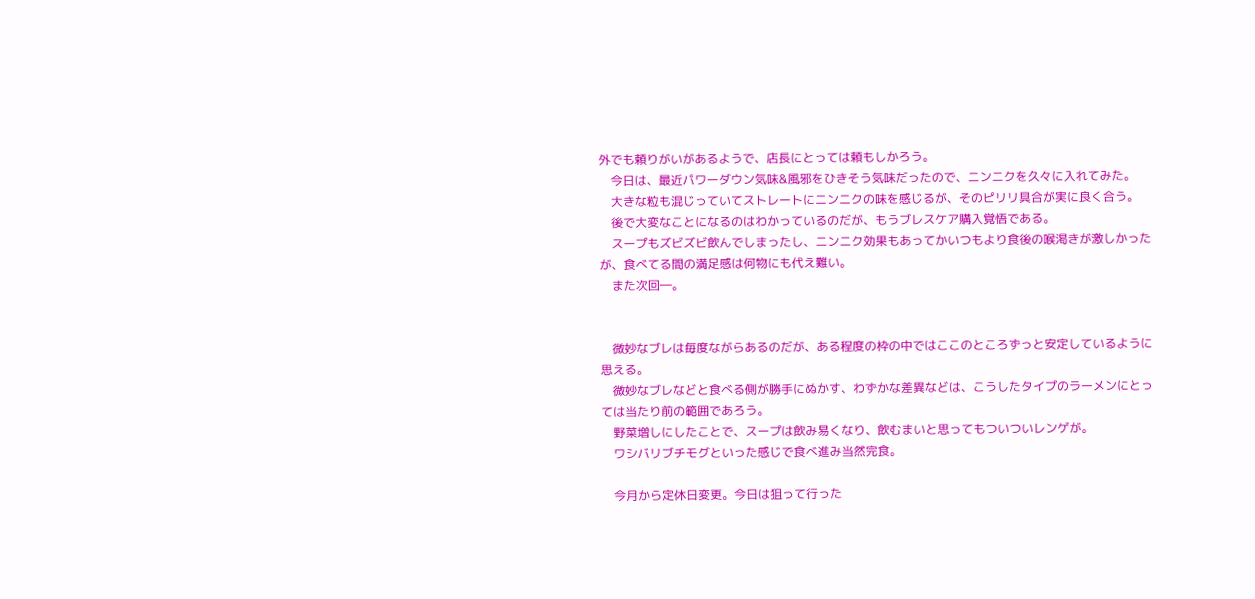外でも頼りがいがあるようで、店長にとっては頼もしかろう。
    今日は、最近パワーダウン気味&風邪をひきそう気味だったので、ニンニクを久々に入れてみた。
    大きな粒も混じっていてストレートにニンニクの味を感じるが、そのピリリ具合が実に良く合う。
    後で大変なことになるのはわかっているのだが、もうブレスケア購入覚悟である。
    スープもズビズビ飲んでしまったし、ニンニク効果もあってかいつもより食後の喉渇きが激しかったが、食べてる間の満足感は何物にも代え難い。
    また次回―。


    微妙なブレは毎度ながらあるのだが、ある程度の枠の中ではここのところずっと安定しているように思える。
    微妙なブレなどと食べる側が勝手にぬかす、わずかな差異などは、こうしたタイプのラーメンにとっては当たり前の範囲であろう。
    野菜増しにしたことで、スープは飲み易くなり、飲むまいと思ってもついついレンゲが。
    ワシバリブチモグといった感じで食べ進み当然完食。

    今月から定休日変更。今日は狙って行った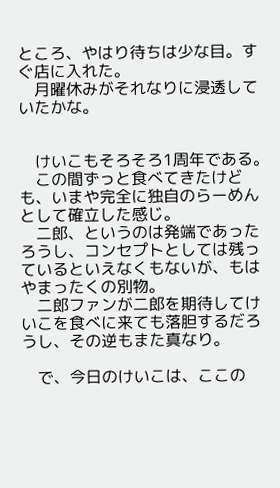ところ、やはり待ちは少な目。すぐ店に入れた。
    月曜休みがそれなりに浸透していたかな。


    けいこもそろそろ1周年である。
    この間ずっと食べてきたけども、いまや完全に独自のらーめんとして確立した感じ。
    二郎、というのは発端であったろうし、コンセプトとしては残っているといえなくもないが、もはやまったくの別物。
    二郎ファンが二郎を期待してけいこを食べに来ても落胆するだろうし、その逆もまた真なり。

    で、今日のけいこは、ここの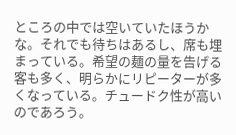ところの中では空いていたほうかな。それでも待ちはあるし、席も埋まっている。希望の麺の量を告げる客も多く、明らかにリピーターが多くなっている。チュードク性が高いのであろう。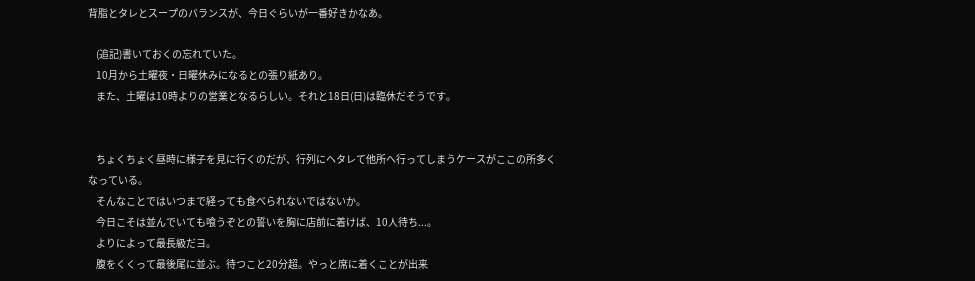背脂とタレとスープのバランスが、今日ぐらいが一番好きかなあ。

    (追記)書いておくの忘れていた。
    10月から土曜夜・日曜休みになるとの張り紙あり。
    また、土曜は10時よりの営業となるらしい。それと18日(日)は臨休だそうです。


    ちょくちょく昼時に様子を見に行くのだが、行列にヘタレて他所へ行ってしまうケースがここの所多くなっている。
    そんなことではいつまで経っても食べられないではないか。
    今日こそは並んでいても喰うぞとの誓いを胸に店前に着けば、10人待ち...。
    よりによって最長級だヨ。
    腹をくくって最後尾に並ぶ。待つこと20分超。やっと席に着くことが出来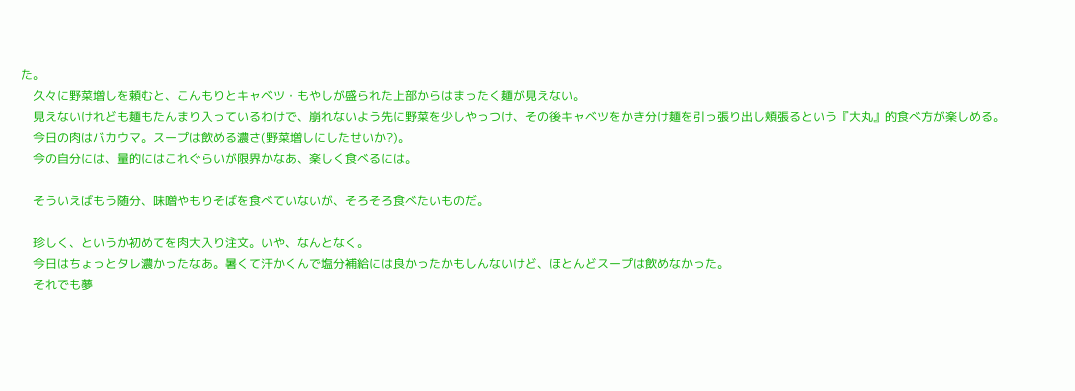た。
    久々に野菜増しを頼むと、こんもりとキャベツ・もやしが盛られた上部からはまったく麺が見えない。
    見えないけれども麺もたんまり入っているわけで、崩れないよう先に野菜を少しやっつけ、その後キャベツをかき分け麺を引っ張り出し頬張るという『大丸』的食べ方が楽しめる。
    今日の肉はバカウマ。スープは飲める濃さ(野菜増しにしたせいか?)。
    今の自分には、量的にはこれぐらいが限界かなあ、楽しく食べるには。

    そういえばもう随分、味噌やもりそばを食べていないが、そろそろ食べたいものだ。

    珍しく、というか初めてを肉大入り注文。いや、なんとなく。
    今日はちょっとタレ濃かったなあ。暑くて汗かくんで塩分補給には良かったかもしんないけど、ほとんどスープは飲めなかった。
    それでも夢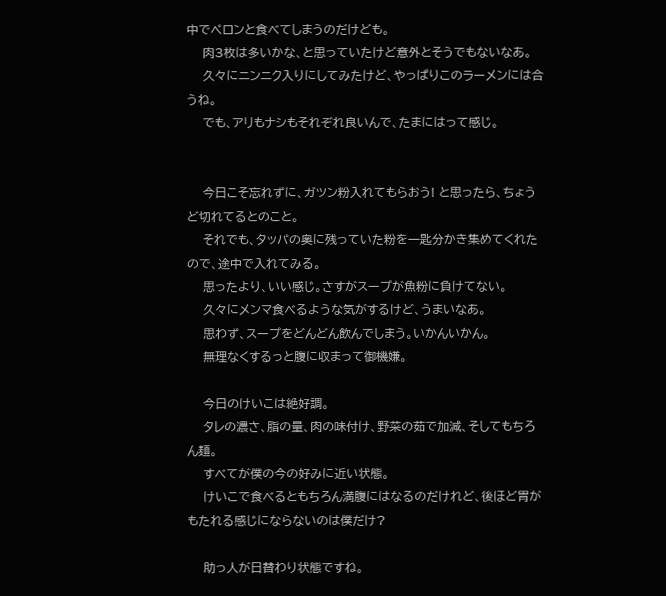中でペロンと食べてしまうのだけども。
    肉3枚は多いかな、と思っていたけど意外とそうでもないなあ。
    久々にニンニク入りにしてみたけど、やっぱりこのラーメンには合うね。
    でも、アリもナシもそれぞれ良いんで、たまにはって感じ。


    今日こそ忘れずに、ガツン粉入れてもらおう! と思ったら、ちょうど切れてるとのこと。
    それでも、タッパの奥に残っていた粉を一匙分かき集めてくれたので、途中で入れてみる。
    思ったより、いい感じ。さすがスープが魚粉に負けてない。
    久々にメンマ食べるような気がするけど、うまいなあ。
    思わず、スープをどんどん飲んでしまう。いかんいかん。
    無理なくするっと腹に収まって御機嫌。

    今日のけいこは絶好調。
    タレの濃さ、脂の量、肉の味付け、野菜の茹で加減、そしてもちろん麺。
    すべてが僕の今の好みに近い状態。
    けいこで食べるともちろん満腹にはなるのだけれど、後ほど胃がもたれる感じにならないのは僕だけ?

    助っ人が日替わり状態ですね。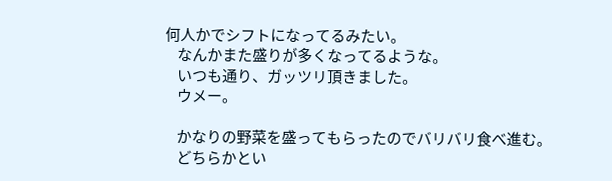何人かでシフトになってるみたい。
    なんかまた盛りが多くなってるような。
    いつも通り、ガッツリ頂きました。
    ウメー。

    かなりの野菜を盛ってもらったのでバリバリ食べ進む。
    どちらかとい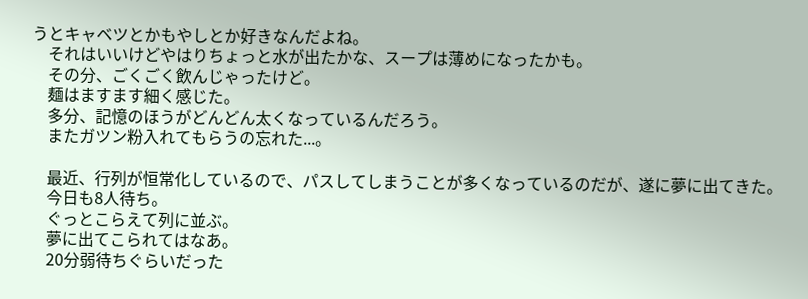うとキャベツとかもやしとか好きなんだよね。
    それはいいけどやはりちょっと水が出たかな、スープは薄めになったかも。
    その分、ごくごく飲んじゃったけど。
    麺はますます細く感じた。
    多分、記憶のほうがどんどん太くなっているんだろう。
    またガツン粉入れてもらうの忘れた...。

    最近、行列が恒常化しているので、パスしてしまうことが多くなっているのだが、遂に夢に出てきた。
    今日も8人待ち。
    ぐっとこらえて列に並ぶ。
    夢に出てこられてはなあ。
    20分弱待ちぐらいだった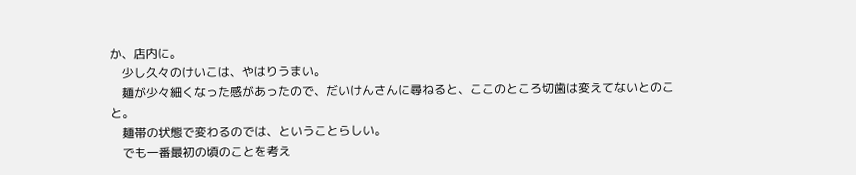か、店内に。
    少し久々のけいこは、やはりうまい。
    麺が少々細くなった感があったので、だいけんさんに尋ねると、ここのところ切歯は変えてないとのこと。
    麺帯の状態で変わるのでは、ということらしい。
    でも一番最初の頃のことを考え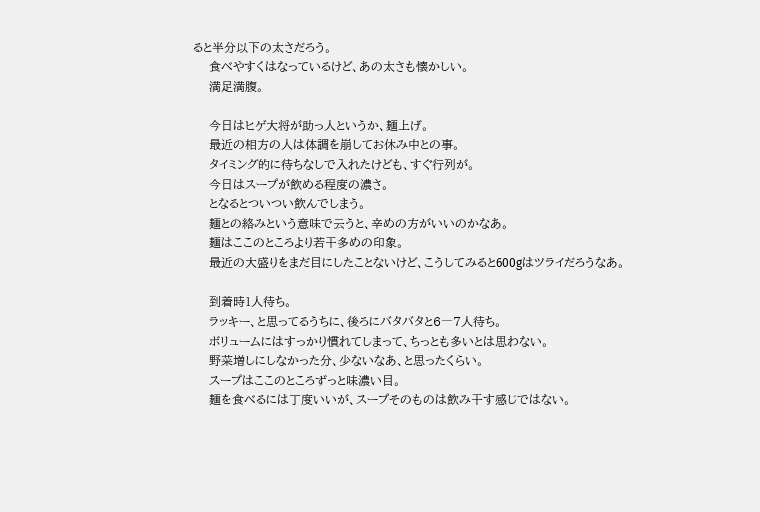ると半分以下の太さだろう。
    食べやすくはなっているけど、あの太さも懐かしい。
    満足満腹。

    今日はヒゲ大将が助っ人というか、麺上げ。
    最近の相方の人は体調を崩してお休み中との事。
    タイミング的に待ちなしで入れたけども、すぐ行列が。
    今日はスープが飲める程度の濃さ。
    となるとついつい飲んでしまう。
    麺との絡みという意味で云うと、辛めの方がいいのかなあ。
    麺はここのところより若干多めの印象。
    最近の大盛りをまだ目にしたことないけど、こうしてみると600gはツライだろうなあ。

    到着時1人待ち。
    ラッキー、と思ってるうちに、後ろにバタバタと6―7人待ち。
    ボリュームにはすっかり慣れてしまって、ちっとも多いとは思わない。
    野菜増しにしなかった分、少ないなあ、と思ったくらい。
    スープはここのところずっと味濃い目。
    麺を食べるには丁度いいが、スープそのものは飲み干す感じではない。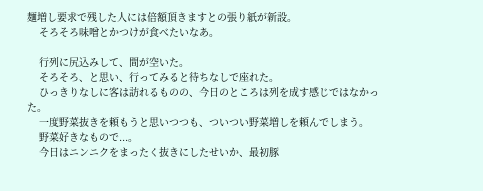麺増し要求で残した人には倍額頂きますとの張り紙が新設。
    そろそろ味噌とかつけが食べたいなあ。

    行列に尻込みして、間が空いた。
    そろそろ、と思い、行ってみると待ちなしで座れた。
    ひっきりなしに客は訪れるものの、今日のところは列を成す感じではなかった。
    一度野菜抜きを頼もうと思いつつも、ついつい野菜増しを頼んでしまう。
    野菜好きなもので...。
    今日はニンニクをまったく抜きにしたせいか、最初豚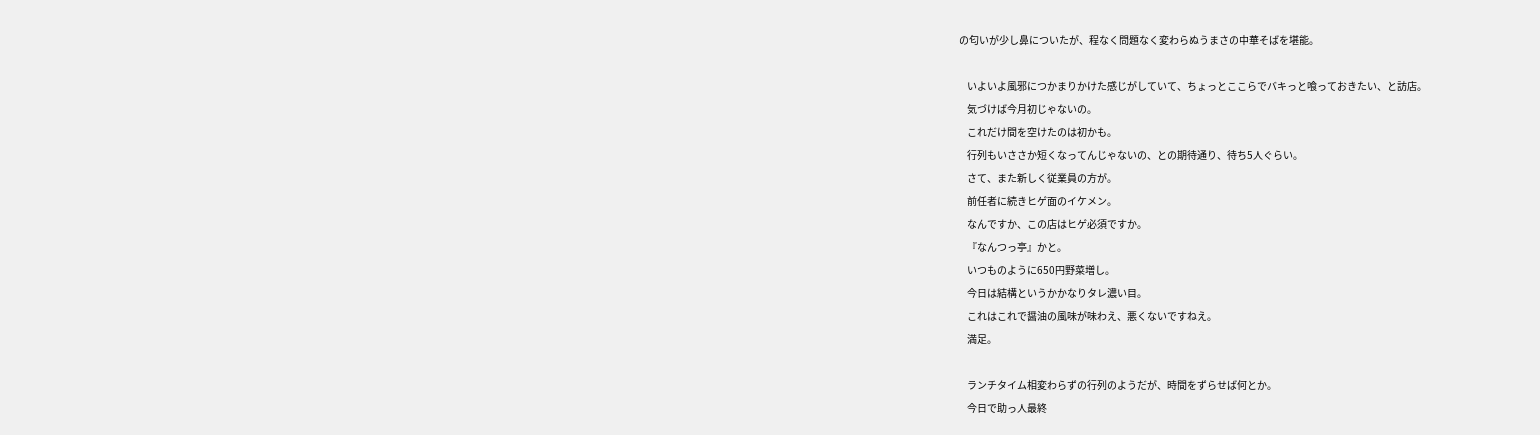の匂いが少し鼻についたが、程なく問題なく変わらぬうまさの中華そばを堪能。

    いよいよ風邪につかまりかけた感じがしていて、ちょっとここらでバキっと喰っておきたい、と訪店。
    気づけば今月初じゃないの。
    これだけ間を空けたのは初かも。
    行列もいささか短くなってんじゃないの、との期待通り、待ち5人ぐらい。
    さて、また新しく従業員の方が。
    前任者に続きヒゲ面のイケメン。
    なんですか、この店はヒゲ必須ですか。
    『なんつっ亭』かと。
    いつものように650円野菜増し。
    今日は結構というかかなりタレ濃い目。
    これはこれで醤油の風味が味わえ、悪くないですねえ。
    満足。

    ランチタイム相変わらずの行列のようだが、時間をずらせば何とか。
    今日で助っ人最終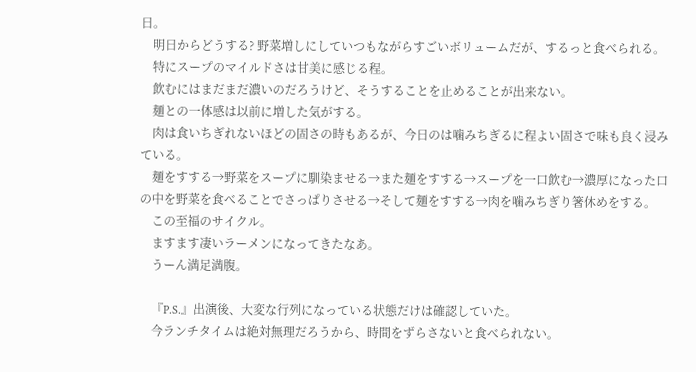日。
    明日からどうする? 野菜増しにしていつもながらすごいボリュームだが、するっと食べられる。
    特にスープのマイルドさは甘美に感じる程。
    飲むにはまだまだ濃いのだろうけど、そうすることを止めることが出来ない。
    麺との一体感は以前に増した気がする。
    肉は食いちぎれないほどの固さの時もあるが、今日のは噛みちぎるに程よい固さで味も良く浸みている。
    麺をすする→野菜をスープに馴染ませる→また麺をすする→スープを一口飲む→濃厚になった口の中を野菜を食べることでさっぱりさせる→そして麺をすする→肉を噛みちぎり箸休めをする。
    この至福のサイクル。
    ますます凄いラーメンになってきたなあ。
    うーん満足満腹。

    『P.S.』出演後、大変な行列になっている状態だけは確認していた。
    今ランチタイムは絶対無理だろうから、時間をずらさないと食べられない。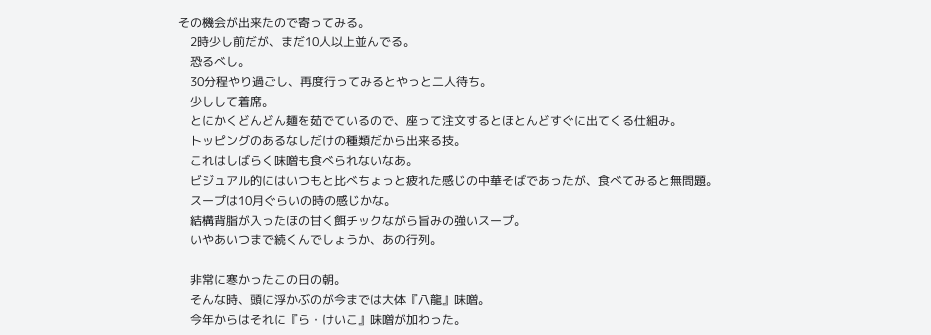その機会が出来たので寄ってみる。
    2時少し前だが、まだ10人以上並んでる。
    恐るべし。
    30分程やり過ごし、再度行ってみるとやっと二人待ち。
    少しして着席。
    とにかくどんどん麺を茹でているので、座って注文するとほとんどすぐに出てくる仕組み。
    トッピングのあるなしだけの種類だから出来る技。
    これはしばらく味噌も食べられないなあ。
    ビジュアル的にはいつもと比べちょっと疲れた感じの中華そばであったが、食べてみると無問題。
    スープは10月ぐらいの時の感じかな。
    結構背脂が入ったほの甘く餌チックながら旨みの強いスープ。
    いやあいつまで続くんでしょうか、あの行列。

    非常に寒かったこの日の朝。
    そんな時、頭に浮かぶのが今までは大体『八龍』味噌。
    今年からはそれに『ら・けいこ』味噌が加わった。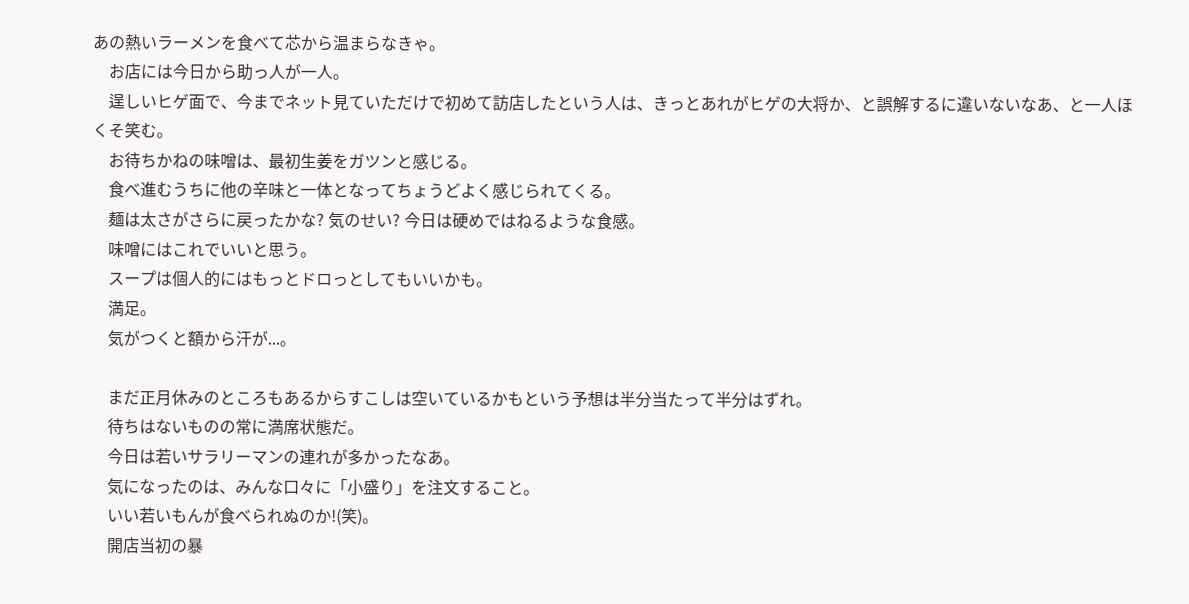あの熱いラーメンを食べて芯から温まらなきゃ。
    お店には今日から助っ人が一人。
    逞しいヒゲ面で、今までネット見ていただけで初めて訪店したという人は、きっとあれがヒゲの大将か、と誤解するに違いないなあ、と一人ほくそ笑む。
    お待ちかねの味噌は、最初生姜をガツンと感じる。
    食べ進むうちに他の辛味と一体となってちょうどよく感じられてくる。
    麺は太さがさらに戻ったかな? 気のせい? 今日は硬めではねるような食感。
    味噌にはこれでいいと思う。
    スープは個人的にはもっとドロっとしてもいいかも。
    満足。
    気がつくと額から汗が...。

    まだ正月休みのところもあるからすこしは空いているかもという予想は半分当たって半分はずれ。
    待ちはないものの常に満席状態だ。
    今日は若いサラリーマンの連れが多かったなあ。
    気になったのは、みんな口々に「小盛り」を注文すること。
    いい若いもんが食べられぬのか!(笑)。
    開店当初の暴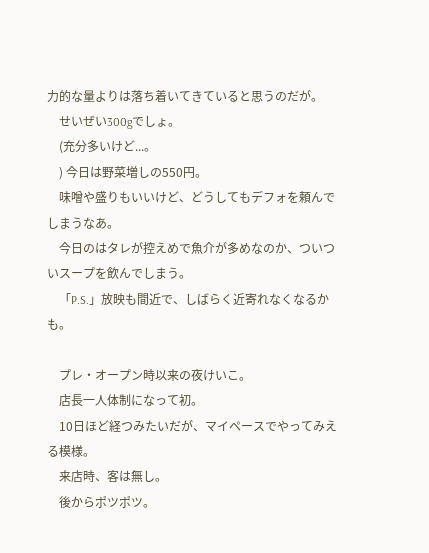力的な量よりは落ち着いてきていると思うのだが。
    せいぜい300gでしょ。
    (充分多いけど...。
    ) 今日は野菜増しの550円。
    味噌や盛りもいいけど、どうしてもデフォを頼んでしまうなあ。
    今日のはタレが控えめで魚介が多めなのか、ついついスープを飲んでしまう。
    「P.S.」放映も間近で、しばらく近寄れなくなるかも。

    プレ・オープン時以来の夜けいこ。
    店長一人体制になって初。
    10日ほど経つみたいだが、マイペースでやってみえる模様。
    来店時、客は無し。
    後からポツポツ。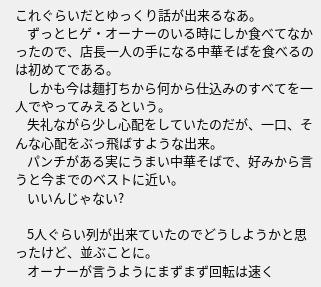これぐらいだとゆっくり話が出来るなあ。
    ずっとヒゲ・オーナーのいる時にしか食べてなかったので、店長一人の手になる中華そばを食べるのは初めてである。
    しかも今は麺打ちから何から仕込みのすべてを一人でやってみえるという。
    失礼ながら少し心配をしていたのだが、一口、そんな心配をぶっ飛ばすような出来。
    パンチがある実にうまい中華そばで、好みから言うと今までのベストに近い。
    いいんじゃない?

    5人ぐらい列が出来ていたのでどうしようかと思ったけど、並ぶことに。
    オーナーが言うようにまずまず回転は速く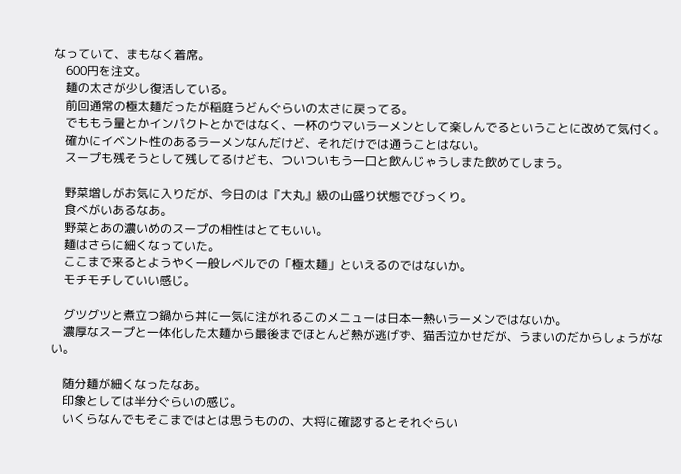なっていて、まもなく着席。
    600円を注文。
    麺の太さが少し復活している。
    前回通常の極太麺だったが稲庭うどんぐらいの太さに戻ってる。
    でももう量とかインパクトとかではなく、一杯のウマいラーメンとして楽しんでるということに改めて気付く。
    確かにイベント性のあるラーメンなんだけど、それだけでは通うことはない。
    スープも残そうとして残してるけども、ついついもう一口と飲んじゃうしまた飲めてしまう。

    野菜増しがお気に入りだが、今日のは『大丸』級の山盛り状態でびっくり。
    食べがいあるなあ。
    野菜とあの濃いめのスープの相性はとてもいい。
    麺はさらに細くなっていた。
    ここまで来るとようやく一般レベルでの「極太麺」といえるのではないか。
    モチモチしていい感じ。

    グツグツと煮立つ鍋から丼に一気に注がれるこのメニューは日本一熱いラーメンではないか。
    濃厚なスープと一体化した太麺から最後までほとんど熱が逃げず、猫舌泣かせだが、うまいのだからしょうがない。

    随分麺が細くなったなあ。
    印象としては半分ぐらいの感じ。
    いくらなんでもそこまではとは思うものの、大将に確認するとそれぐらい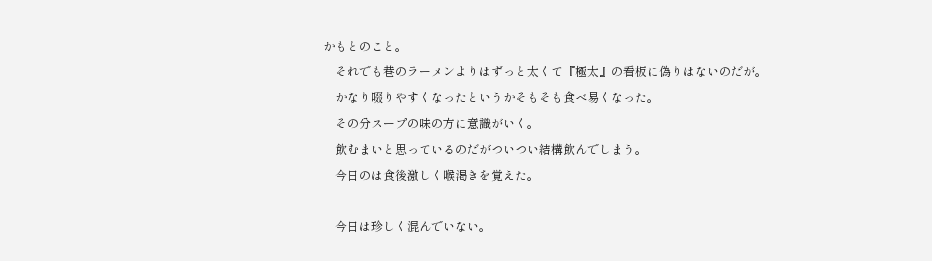かもとのこと。
    それでも巷のラーメンよりはずっと太くて『極太』の看板に偽りはないのだが。
    かなり啜りやすくなったというかそもそも食べ易くなった。
    その分スープの味の方に意識がいく。
    飲むまいと思っているのだがついつい結構飲んでしまう。
    今日のは食後激しく喉渇きを覚えた。

    今日は珍しく混んでいない。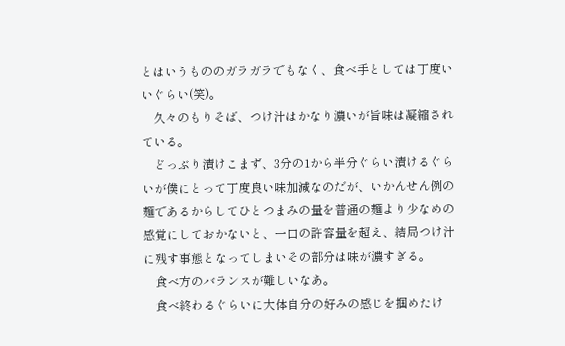とはいうもののガラガラでもなく、食べ手としては丁度いいぐらい(笑)。
    久々のもりそば、つけ汁はかなり濃いが旨味は凝縮されている。
    どっぶり漬けこまず、3分の1から半分ぐらい漬けるぐらいが僕にとって丁度良い味加減なのだが、いかんせん例の麺であるからしてひとつまみの量を普通の麺より少なめの感覚にしておかないと、一口の許容量を超え、結局つけ汁に残す事態となってしまいその部分は味が濃すぎる。
    食べ方のバランスが難しいなあ。
    食べ終わるぐらいに大体自分の好みの感じを掴めたけ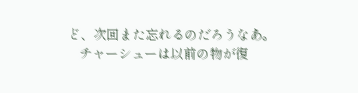ど、次回また忘れるのだろうなあ。
    チャーシューは以前の物が復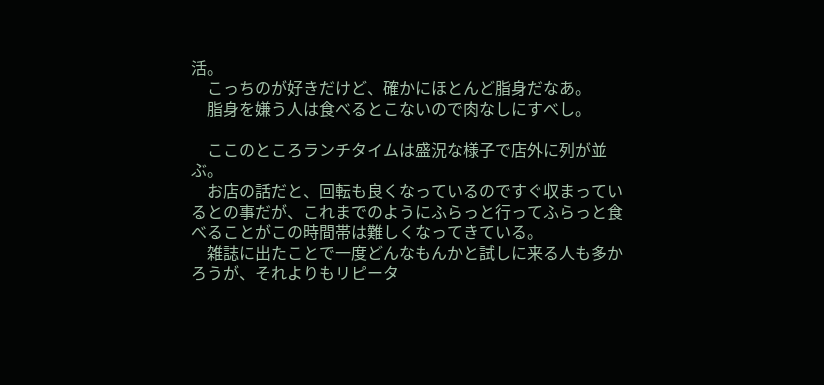活。
    こっちのが好きだけど、確かにほとんど脂身だなあ。
    脂身を嫌う人は食べるとこないので肉なしにすべし。

    ここのところランチタイムは盛況な様子で店外に列が並ぶ。
    お店の話だと、回転も良くなっているのですぐ収まっているとの事だが、これまでのようにふらっと行ってふらっと食べることがこの時間帯は難しくなってきている。
    雑誌に出たことで一度どんなもんかと試しに来る人も多かろうが、それよりもリピータ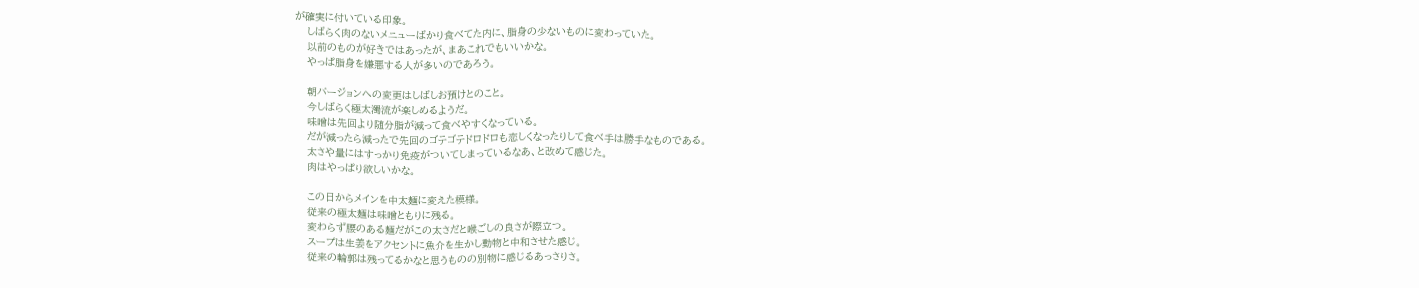が確実に付いている印象。
    しばらく肉のないメニューばかり食べてた内に、脂身の少ないものに変わっていた。
    以前のものが好きではあったが、まあこれでもいいかな。
    やっぱ脂身を嫌悪する人が多いのであろう。

    朝バージョンへの変更はしばしお預けとのこと。
    今しばらく極太濁流が楽しめるようだ。
    味噌は先回より随分脂が減って食べやすくなっている。
    だが減ったら減ったで先回のゴテゴテドロドロも恋しくなったりして食べ手は勝手なものである。
    太さや量にはすっかり免疫がついてしまっているなあ、と改めて感じた。
    肉はやっぱり欲しいかな。

    この日からメインを中太麺に変えた模様。
    従来の極太麺は味噌ともりに残る。
    変わらず腰のある麺だがこの太さだと喉ごしの良さが際立つ。
    スープは生姜をアクセントに魚介を生かし動物と中和させた感じ。
    従来の輪郭は残ってるかなと思うものの別物に感じるあっさりさ。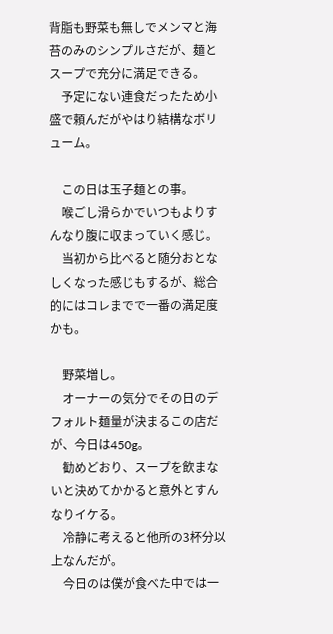背脂も野菜も無しでメンマと海苔のみのシンプルさだが、麺とスープで充分に満足できる。
    予定にない連食だったため小盛で頼んだがやはり結構なボリューム。

    この日は玉子麺との事。
    喉ごし滑らかでいつもよりすんなり腹に収まっていく感じ。
    当初から比べると随分おとなしくなった感じもするが、総合的にはコレまでで一番の満足度かも。

    野菜増し。
    オーナーの気分でその日のデフォルト麺量が決まるこの店だが、今日は450g。
    勧めどおり、スープを飲まないと決めてかかると意外とすんなりイケる。
    冷静に考えると他所の3杯分以上なんだが。
    今日のは僕が食べた中では一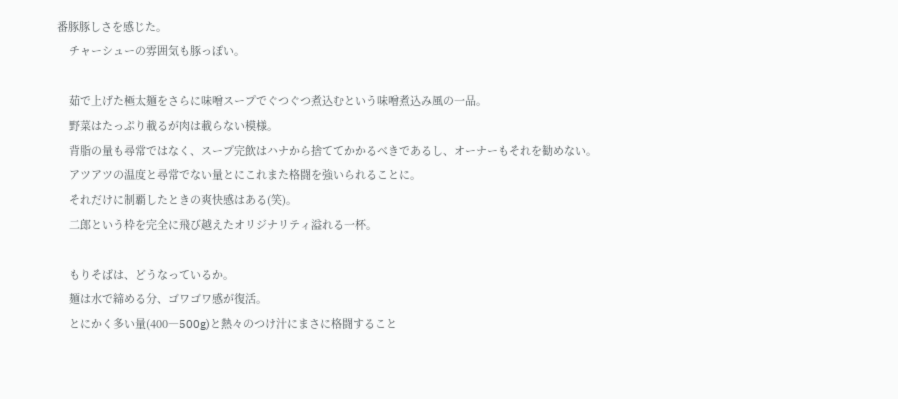番豚豚しさを感じた。
    チャーシューの雰囲気も豚っぽい。

    茹で上げた極太麺をさらに味噌スープでぐつぐつ煮込むという味噌煮込み風の一品。
    野菜はたっぷり載るが肉は載らない模様。
    背脂の量も尋常ではなく、スープ完飲はハナから捨ててかかるべきであるし、オーナーもそれを勧めない。
    アツアツの温度と尋常でない量とにこれまた格闘を強いられることに。
    それだけに制覇したときの爽快感はある(笑)。
    二郎という枠を完全に飛び越えたオリジナリティ溢れる一杯。

    もりそばは、どうなっているか。
    麺は水で締める分、ゴワゴワ感が復活。
    とにかく多い量(400―500g)と熱々のつけ汁にまさに格闘すること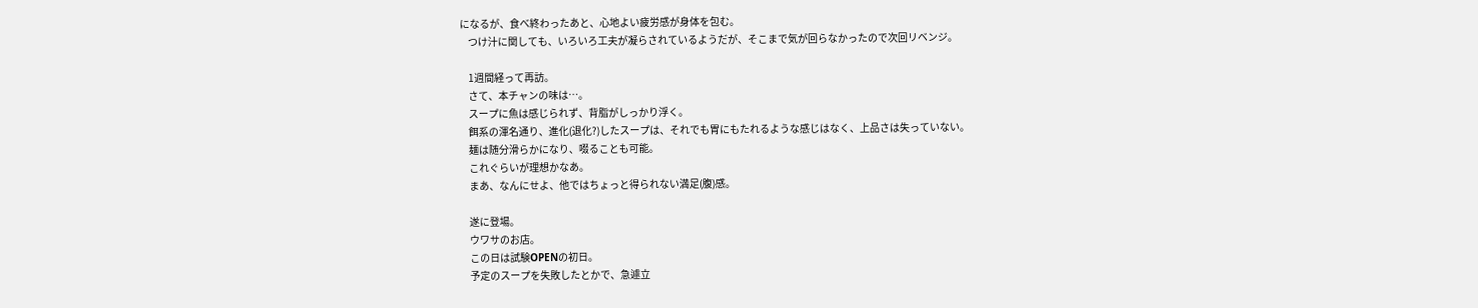になるが、食べ終わったあと、心地よい疲労感が身体を包む。
    つけ汁に関しても、いろいろ工夫が凝らされているようだが、そこまで気が回らなかったので次回リベンジ。

    1週間経って再訪。
    さて、本チャンの味は…。
    スープに魚は感じられず、背脂がしっかり浮く。
    餌系の渾名通り、進化(退化?)したスープは、それでも胃にもたれるような感じはなく、上品さは失っていない。
    麺は随分滑らかになり、啜ることも可能。
    これぐらいが理想かなあ。
    まあ、なんにせよ、他ではちょっと得られない満足(腹)感。

    遂に登場。
    ウワサのお店。
    この日は試験OPENの初日。
    予定のスープを失敗したとかで、急遽立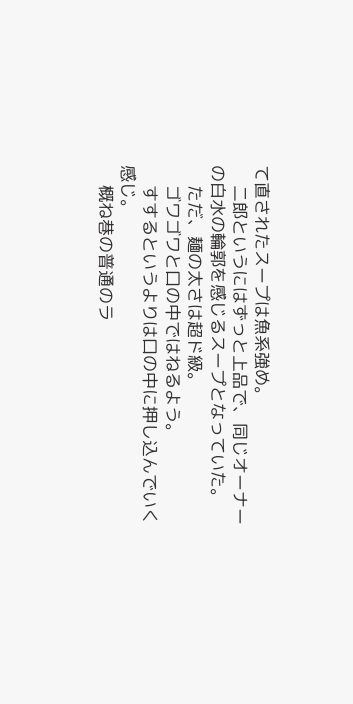て直されたスープは魚系強め。
    二郎というにはずっと上品で、同じオーナーの白水の輪郭を感じるスープとなっていた。
    ただ、麺の太さは超ド級。
    ゴワゴワと口の中ではねるよう。
    すするというよりは口の中に押し込んでいく感じ。
    概ね巷の普通のラ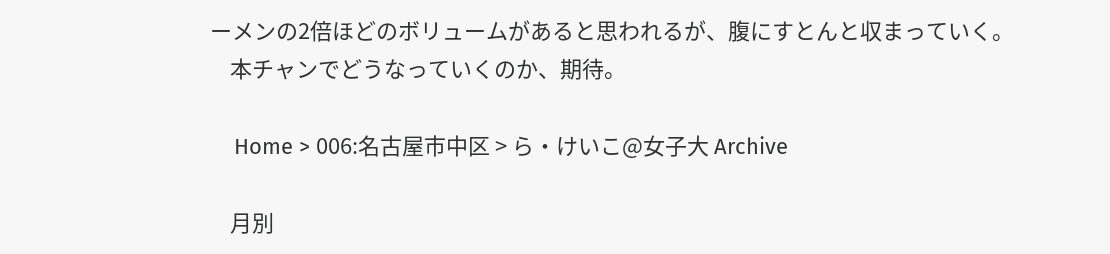ーメンの2倍ほどのボリュームがあると思われるが、腹にすとんと収まっていく。
    本チャンでどうなっていくのか、期待。

    Home > 006:名古屋市中区 > ら・けいこ@女子大 Archive

    月別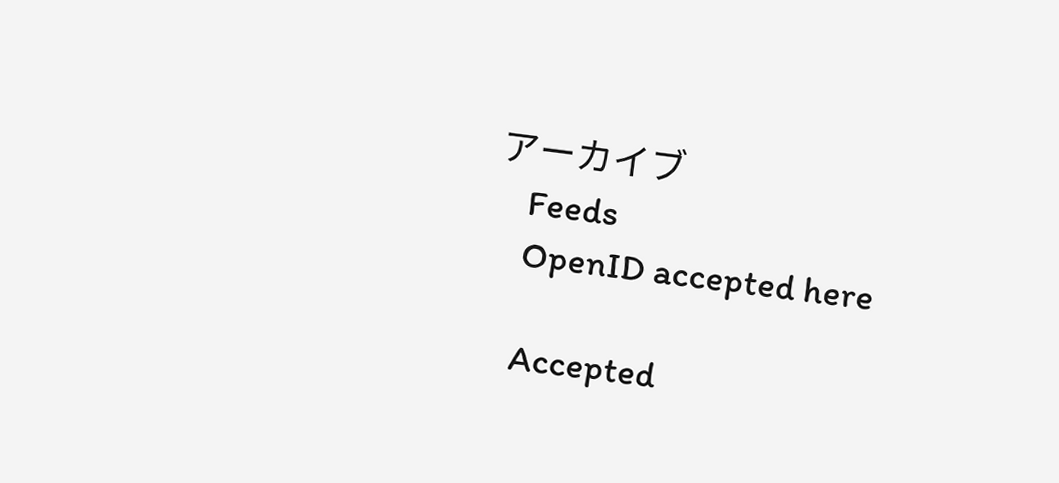アーカイブ
    Feeds
    OpenID accepted here

    Accepted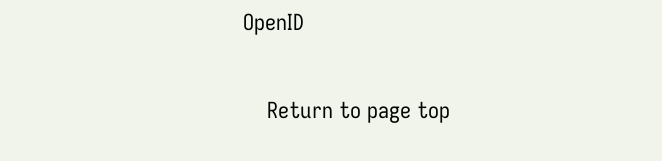OpenID

    Return to page top